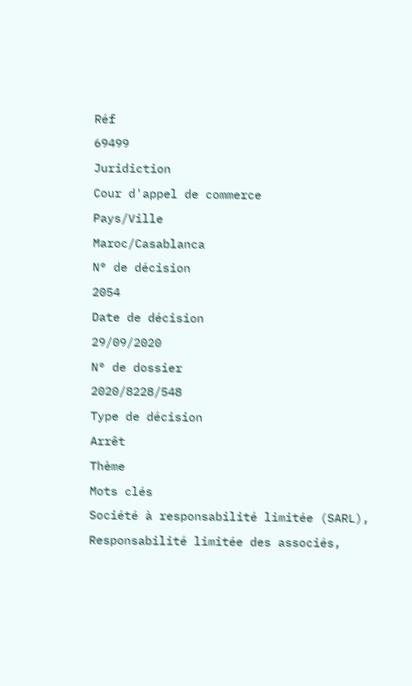Réf
69499
Juridiction
Cour d'appel de commerce
Pays/Ville
Maroc/Casablanca
N° de décision
2054
Date de décision
29/09/2020
N° de dossier
2020/8228/548
Type de décision
Arrêt
Thème
Mots clés
Société à responsabilité limitée (SARL), Responsabilité limitée des associés,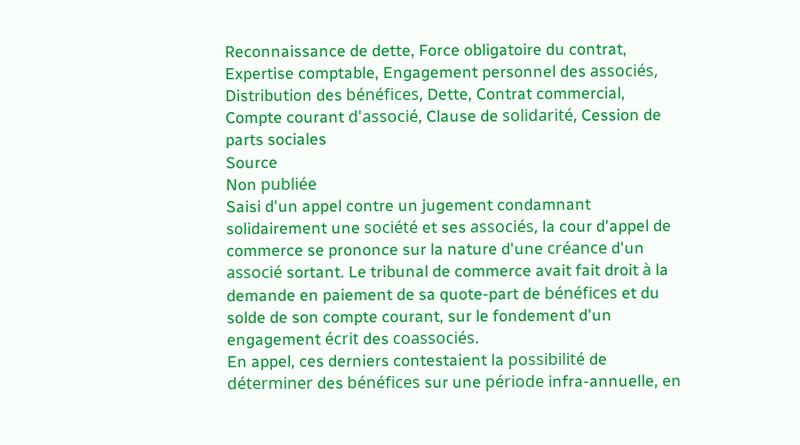Reconnaissance de dette, Force obligatoire du contrat, Expertise comptable, Engagement personnel des associés, Distribution des bénéfices, Dette, Contrat commercial, Compte courant d'associé, Clause de solidarité, Cession de parts sociales
Source
Non publiée
Saisi d'un appel contre un jugement condamnant solidairement une société et ses associés, la cour d'appel de commerce se prononce sur la nature d'une créance d'un associé sortant. Le tribunal de commerce avait fait droit à la demande en paiement de sa quote-part de bénéfices et du solde de son compte courant, sur le fondement d'un engagement écrit des coassociés.
En appel, ces derniers contestaient la possibilité de déterminer des bénéfices sur une période infra-annuelle, en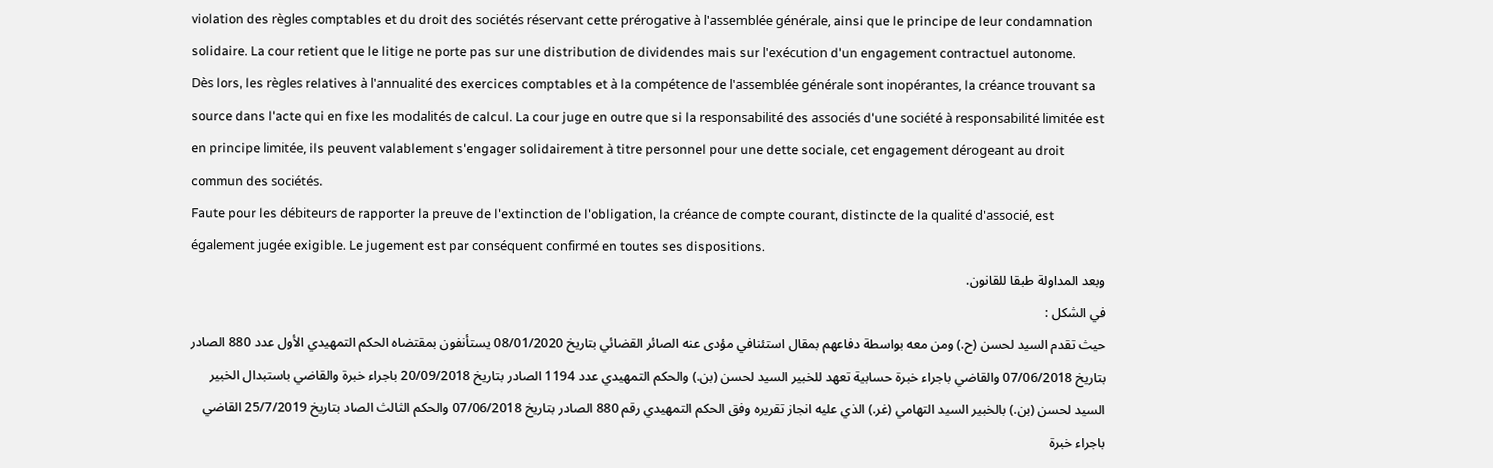violation des règles comptables et du droit des sociétés réservant cette prérogative à l'assemblée générale, ainsi que le principe de leur condamnation solidaire. La cour retient que le litige ne porte pas sur une distribution de dividendes mais sur l'exécution d'un engagement contractuel autonome.
Dès lors, les règles relatives à l'annualité des exercices comptables et à la compétence de l'assemblée générale sont inopérantes, la créance trouvant sa source dans l'acte qui en fixe les modalités de calcul. La cour juge en outre que si la responsabilité des associés d'une société à responsabilité limitée est en principe limitée, ils peuvent valablement s'engager solidairement à titre personnel pour une dette sociale, cet engagement dérogeant au droit commun des sociétés.
Faute pour les débiteurs de rapporter la preuve de l'extinction de l'obligation, la créance de compte courant, distincte de la qualité d'associé, est également jugée exigible. Le jugement est par conséquent confirmé en toutes ses dispositions.
وبعد المداولة طبقا للقانون.
في الشكل :
حيث تقدم السيد لحسن (ح.) ومن معه بواسطة دفاعهم بمقال استئنافي مؤدى عنه الصائر القضائي بتاريخ 08/01/2020 يستأنفون بمقتضاه الحكم التمهيدي الأول عدد 880 الصادر بتاريخ 07/06/2018 والقاضي باجراء خبرة حسابية تعهد للخبير السيد لحسن (بن.) والحكم التمهيدي عدد 1194 الصادر بتاريخ 20/09/2018 باجراء خبرة والقاضي باستبدال الخبير السيد لحسن (بن.) بالخبير السيد التهامي (غر.) الذي عليه انجاز تقريره وفق الحكم التمهيدي رقم 880 الصادر بتاريخ 07/06/2018 والحكم الثالث الصاد بتاريخ 25/7/2019 القاضي باجراء خبرة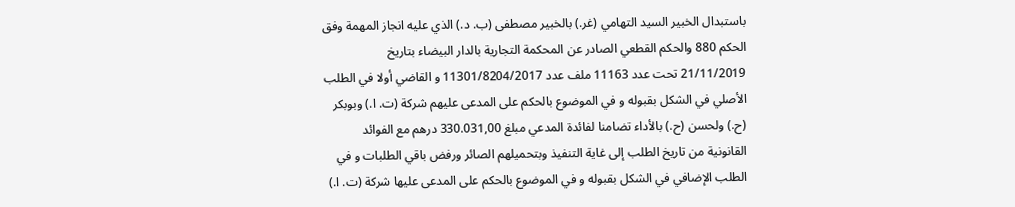باستبدال الخبير السيد التهامي (غر.) بالخبير مصطفى (ب. د.) الذي عليه انجاز المهمة وفق الحكم 880 والحكم القطعي الصادر عن المحكمة التجارية بالدار البيضاء بتاريخ 21/11/2019 تحت عدد 11163 ملف عدد 11301/8204/2017 و القاضي أولا في الطلب الأصلي في الشكل بقبوله و في الموضوع بالحكم على المدعى عليهم شركة (ت. ا.) وبوبكر (ح.) ولحسن (ح.) بالأداء تضامنا لفائدة المدعي مبلغ 330.031,00 درهم مع الفوائد القانونية من تاريخ الطلب إلى غاية التنفيذ وبتحميلهم الصائر ورفض باقي الطلبات و في الطلب الإضافي في الشكل بقبوله و في الموضوع بالحكم على المدعى عليها شركة (ت. ا.)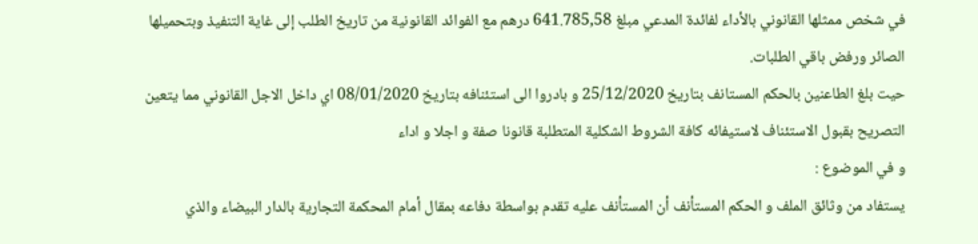في شخص ممثلها القانوني بالأداء لفائدة المدعي مبلغ 641.785,58 درهم مع الفوائد القانونية من تاريخ الطلب إلى غاية التنفيذ وبتحميلها الصائر ورفض باقي الطلبات.
حيت بلغ الطاعنين بالحكم المستانف بتاريخ 25/12/2020 و بادروا الى استئنافه بتاريخ 08/01/2020 اي داخل الاجل القانوني مما يتعين التصريح بقبول الاستئناف لاستيفائه كافة الشروط الشكلية المتطلبة قانونا صفة و اجلا و اداء
و في الموضوع :
يستفاد من وثائق الملف و الحكم المستأنف أن المستأنف عليه تقدم بواسطة دفاعه بمقال أمام المحكمة التجارية بالدار البيضاء والذي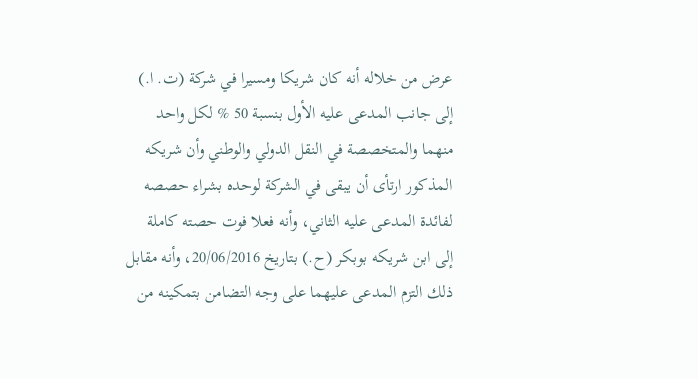عرض من خلاله أنه كان شريكا ومسيرا في شركة (ت. ا.) إلى جانب المدعى عليه الأول بنسبة 50 % لكل واحد منهما والمتخصصة في النقل الدولي والوطني وأن شريكه المذكور ارتأى أن يبقى في الشركة لوحده بشراء حصصه لفائدة المدعى عليه الثاني، وأنه فعلا فوت حصته كاملة إلى ابن شريكه بوبكر (ح.) بتاريخ 20/06/2016، وأنه مقابل ذلك التزم المدعى عليهما على وجه التضامن بتمكينه من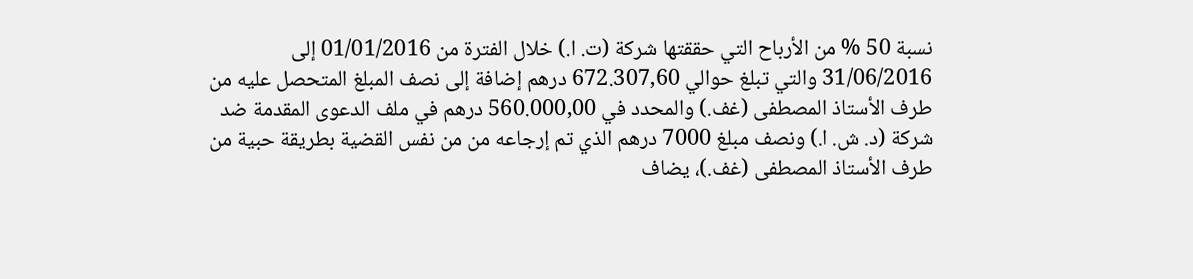نسبة 50 % من الأرباح التي حققتها شركة (ت. ا.) خلال الفترة من 01/01/2016 إلى 31/06/2016 والتي تبلغ حوالي 672.307,60 درهم إضافة إلى نصف المبلغ المتحصل عليه من طرف الأستاذ المصطفى (غف.) والمحدد في 560.000,00 درهم في ملف الدعوى المقدمة ضد شركة (د. ش. ا.) ونصف مبلغ 7000 درهم الذي تم إرجاعه من من نفس القضية بطريقة حبية من طرف الأستاذ المصطفى (غف.)، يضاف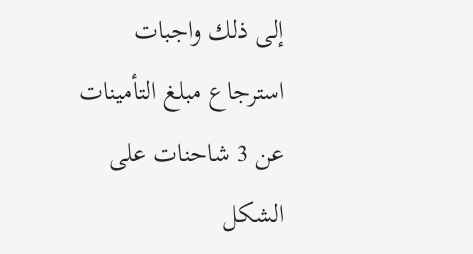إلى ذلك واجبات استرجاع مبلغ التأمينات عن 3 شاحنات على الشكل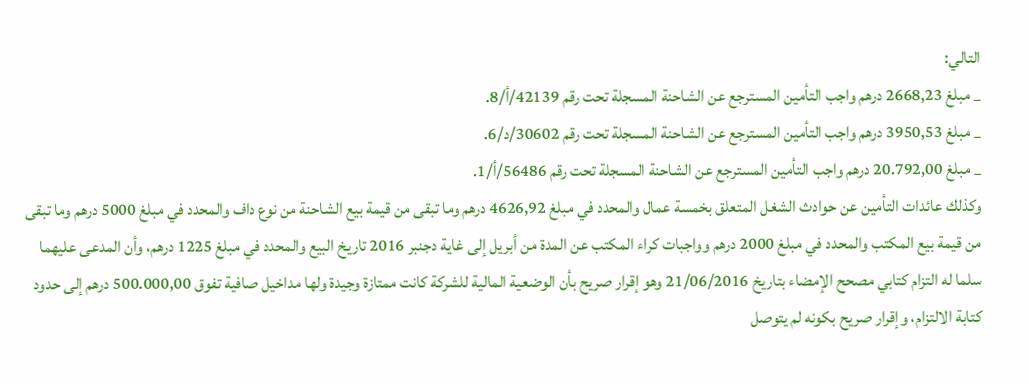التالي:
_ مبلغ 2668,23 درهم واجب التأمين المسترجع عن الشاحنة المسجلة تحت رقم 42139/أ/8.
_ مبلغ 3950,53 درهم واجب التأمين المسترجع عن الشاحنة المسجلة تحت رقم 30602/د/6.
_ مبلغ 20.792,00 درهم واجب التأمين المسترجع عن الشاحنة المسجلة تحت رقم 56486/أ/1.
وكذلك عائدات التأمين عن حوادث الشغل المتعلق بخمسة عمال والمحدد في مبلغ 4626,92 درهم وما تبقى من قيمة بيع الشاحنة من نوع داف والمحدد في مبلغ 5000 درهم وما تبقى من قيمة بيع المكتب والمحدد في مبلغ 2000 درهم وواجبات كراء المكتب عن المدة من أبريل إلى غاية دجنبر 2016 تاريخ البيع والمحدد في مبلغ 1225 درهم، وأن المدعى عليهما سلما له التزام كتابي مصحح الإمضاء بتاريخ 21/06/2016 وهو إقرار صريح بأن الوضعية المالية للشركة كانت ممتازة وجيدة ولها مداخيل صافية تفوق 500.000,00 درهم إلى حدود كتابة الالتزام، وإقرار صريح بكونه لم يتوصل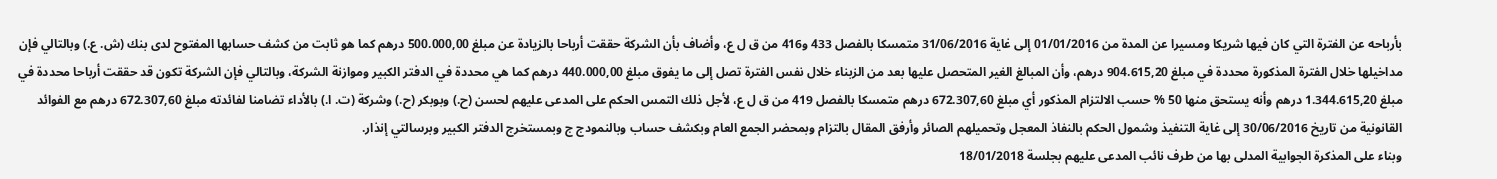بأرباحه عن الفترة التي كان فيها شريكا ومسيرا عن المدة من 01/01/2016 إلى غاية 31/06/2016 متمسكا بالفصل 433 و416 من ق ل ع، وأضاف بأن الشركة حققت أرباحا بالزيادة عن مبلغ 500.000,00 درهم كما هو ثابت من كشف حسابها المفتوح لدى بنك (ش. ع.) وبالتالي فإن مداخيلها خلال الفترة المذكورة محددة في مبلغ 904.615,20 درهم، وأن المبالغ الغير المتحصل عليها بعد من الزبناء خلال نفس الفترة تصل إلى ما يفوق مبلغ 440.000,00 درهم كما هي محددة في الدفتر الكبير وموازنة الشركة، وبالتالي فإن الشركة تكون قد حققت أرباحا محددة في مبلغ 1.344.615,20 درهم وأنه يستحق منها 50 % حسب الالتزام المذكور أي مبلغ 672.307,60 درهم متمسكا بالفصل 419 من ق ل ع، لأجل ذلك التمس الحكم على المدعى عليهم لحسن (ح.) وبوبكر (ح.) وشركة (ت. ا.) بالأداء تضامنا لفائدته مبلغ 672.307,60 درهم مع الفوائد القانونية من تاريخ 30/06/2016 إلى غاية التنفيذ وشمول الحكم بالنفاذ المعجل وتحميلهم الصائر وأرفق المقال بالتزام وبمحضر الجمع العام وبكشف حساب وبالنمودج ج وبمستخرج الدفتر الكبير وبرسالتي إنذار.
وبناء على المذكرة الجوابية المدلى بها من طرف نائب المدعى عليهم بجلسة 18/01/2018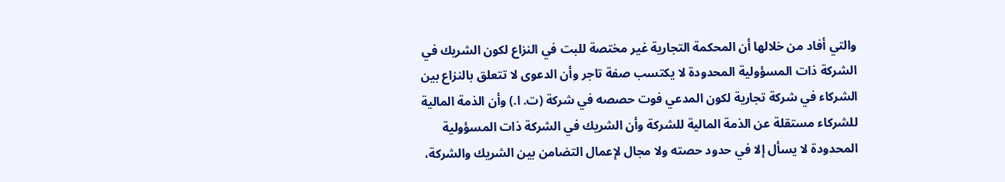والتي أفاد من خلالها أن المحكمة التجارية غير مختصة للبت في النزاع لكون الشريك في الشركة ذات المسؤولية المحدودة لا يكتسب صفة تاجر وأن الدعوى لا تتعلق بالنزاع بين الشركاء في شركة تجارية لكون المدعي فوت حصصه في شركة (ت. ا.) وأن الذمة المالية للشركاء مستقلة عن الذمة المالية للشركة وأن الشريك في الشركة ذات المسؤولية المحدودة لا يسأل إلا في حدود حصته ولا مجال لإعمال التضامن بين الشريك والشركة،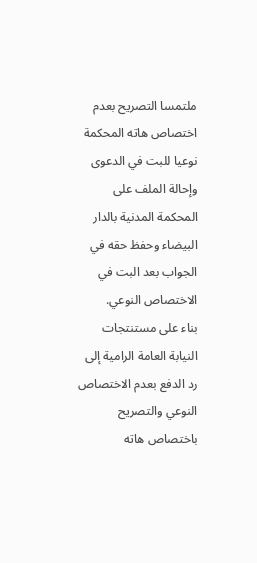ملتمسا التصريح بعدم اختصاص هاته المحكمة نوعيا للبت في الدعوى وإحالة الملف على المحكمة المدنية بالدار البيضاء وحفظ حقه في الجواب بعد البت في الاختصاص النوعي.
بناء على مستنتجات النيابة العامة الرامية إلى رد الدفع بعدم الاختصاص النوعي والتصريح باختصاص هاته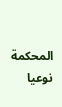المحكمة نوعيا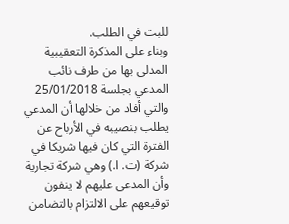للبت في الطلب.
وبناء على المذكرة التعقيبية المدلى بها من طرف نائب المدعي بجلسة 25/01/2018 والتي أفاد من خلالها أن المدعي يطلب بنصيبه في الأرباح عن الفترة التي كان فيها شريكا في شركة (ت. ا.) وهي شركة تجارية وأن المدعى عليهم لا ينفون توقيعهم على الالتزام بالتضامن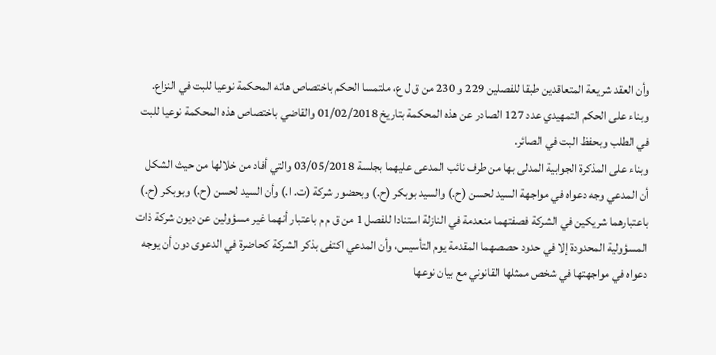وأن العقد شريعة المتعاقدين طبقا للفصلين 229 و 230 من ق ل ع، ملتمسا الحكم باختصاص هاته المحكمة نوعيا للبت في النزاع.
وبناء على الحكم التمهيدي عدد 127 الصادر عن هذه المحكمة بتاريخ 01/02/2018 والقاضي باختصاص هذه المحكمة نوعيا للبت في الطلب وبحفظ البت في الصائر.
وبناء على المذكرة الجوابية المدلى بها من طرف نائب المدعى عليهما بجلسة 03/05/2018 والتي أفاد من خلالها من حيث الشكل أن المدعي وجه دعواه في مواجهة السيد لحسن (ح.) والسيد بوبكر (ح.) وبحضور شركة (ت. ا.) وأن السيد لحسن (ح.) وبوبكر (ح.) باعتبارهما شريكين في الشركة فصفتهما منعدمة في النازلة استنادا للفصل 1 من ق م م باعتبار أنهما غير مسؤولين عن ديون شركة ذات المسؤولية المحدودة إلا في حدود حصصهما المقدمة يوم التأسيس، وأن المدعي اكتفى بذكر الشركة كحاضرة في الدعوى دون أن يوجه دعواه في مواجهتها في شخص ممثلها القانوني مع بيان نوعها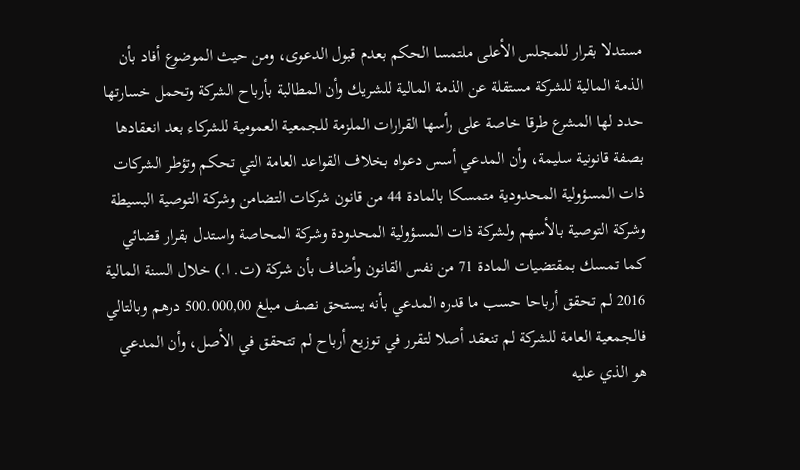مستدلا بقرار للمجلس الأعلى ملتمسا الحكم بعدم قبول الدعوى، ومن حيث الموضوع أفاد بأن الذمة المالية للشركة مستقلة عن الذمة المالية للشريك وأن المطالبة بأرباح الشركة وتحمل خسارتها حدد لها المشرع طرقا خاصة على رأسها القرارات الملزمة للجمعية العمومية للشركاء بعد انعقادها بصفة قانونية سليمة، وأن المدعي أسس دعواه بخلاف القواعد العامة التي تحكم وتؤطر الشركات ذات المسؤولية المحدودية متمسكا بالمادة 44 من قانون شركات التضامن وشركة التوصية البسيطة وشركة التوصية بالأسهم ولشركة ذات المسؤولية المحدودة وشركة المحاصة واستدل بقرار قضائي كما تمسك بمقتضيات المادة 71 من نفس القانون وأضاف بأن شركة (ت. ا.) خلال السنة المالية 2016 لم تحقق أرباحا حسب ما قدره المدعي بأنه يستحق نصف مبلغ 500.000,00 درهم وبالتالي فالجمعية العامة للشركة لم تنعقد أصلا لتقرر في توزيع أرباح لم تتحقق في الأصل، وأن المدعي هو الذي عليه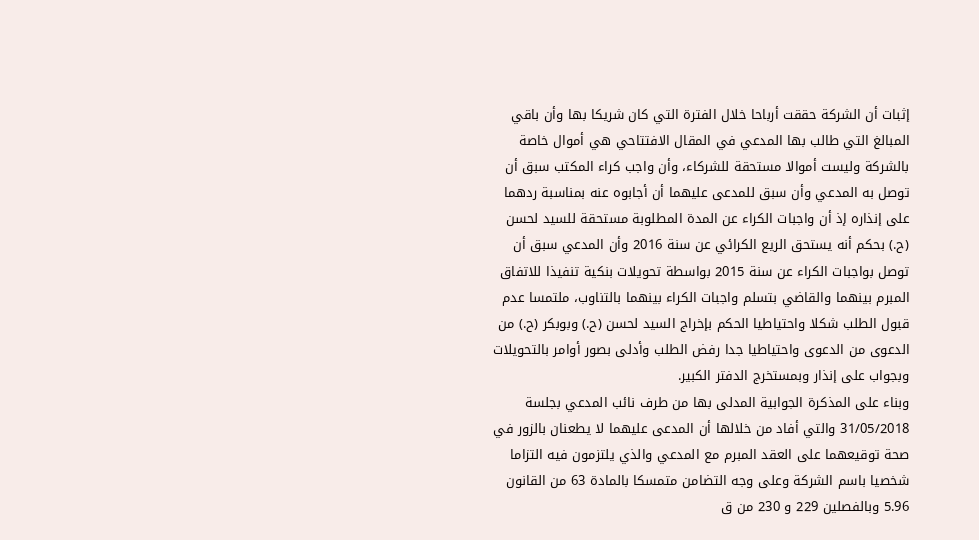إثبات أن الشركة حققت أرباحا خلال الفترة التي كان شريكا بها وأن باقي المبالغ التي طالب بها المدعي في المقال الافتتاحي هي أموال خاصة بالشركة وليست أموالا مستحقة للشركاء، وأن واجب كراء المكتب سبق أن توصل به المدعي وأن سبق للمدعى عليهما أن أجابوه عنه بمناسبة ردهما على إنذاره إذ أن واجبات الكراء عن المدة المطلوبة مستحقة للسيد لحسن (ح.) بحكم أنه يستحق الريع الكرائي عن سنة 2016 وأن المدعي سبق أن توصل بواجبات الكراء عن سنة 2015 بواسطة تحويلات بنكية تنفيذا للاتفاق المبرم بينهما والقاضي بتسلم واجبات الكراء بينهما بالتناوب، ملتمسا عدم قبول الطلب شكلا واحتياطيا الحكم بإخراج السيد لحسن (ح.) وبوبكر (ح.) من الدعوى من الدعوى واحتياطيا جدا رفض الطلب وأدلى بصور أوامر بالتحويلات وبجواب على إنذار وبمستخرج الدفتر الكبير.
وبناء على المذكرة الجوابية المدلى بها من طرف نائب المدعي بجلسة 31/05/2018 والتي أفاد من خلالها أن المدعى عليهما لا يطعنان بالزور في صحة توقيعهما على العقد المبرم مع المدعي والذي يلتزمون فيه التزاما شخصيا باسم الشركة وعلى وجه التضامن متمسكا بالمادة 63 من القانون 5.96 وبالفصلين 229 و 230 من ق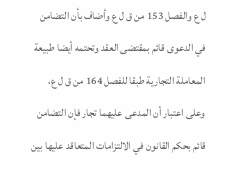ل ع والفصل 153 من ق ل ع وأضاف بأن التضامن في الدعوى قائم بمقتضى العقد وتحتمه أيضا طبيعة المعاملة التجارية طبقا للفصل 164 من ق ل ع، وعلى اعتبار أن المدعى عليهما تجار فإن التضامن قائم بحكم القانون في الالتزامات المتعاقد عليها بين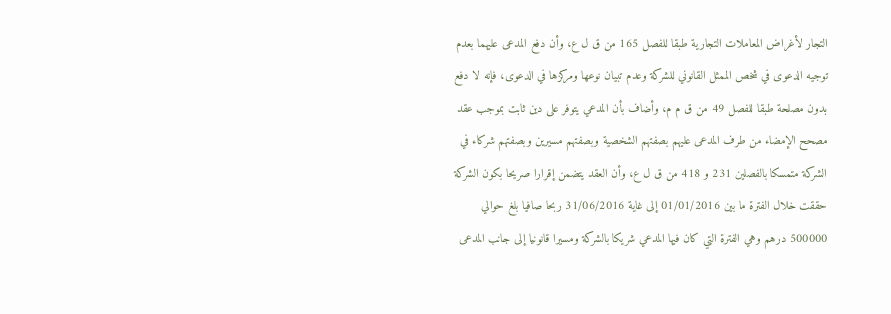التجار لأغراض المعاملات التجارية طبقا للفصل 165 من ق ل ع، وأن دفع المدعى عليهما بعدم توجيه الدعوى في شخص الممثل القانوني للشركة وعدم تبيان نوعها ومركزها في الدعوى، فإنه لا دفع بدون مصلحة طبقا للفصل 49 من ق م م، وأضاف بأن المدعي يتوفر على دين ثابت بموجب عقد مصحح الإمضاء من طرف المدعى عليهم بصفتهم الشخصية وبصفتهم مسيرين وبصفتهم شركاء في الشركة متمسكا بالفصلين 231 و 418 من ق ل ع، وأن العقد يتضمن إقرارا صريحا بكون الشركة حققت خلال الفترة ما بين 01/01/2016 إلى غاية 31/06/2016 ربحا صافيا بلغ حوالي 500000 درهم وهي الفترة التي كان فيها المدعي شريكا بالشركة ومسيرا قانونيا إلى جانب المدعى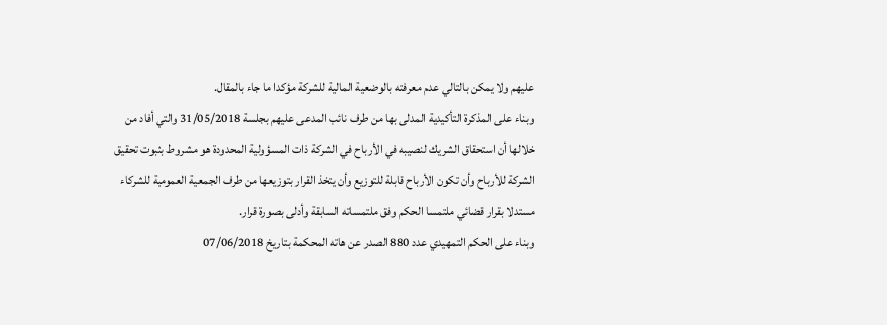عليهم ولا يمكن بالتالي عدم معرفته بالوضعية المالية للشركة مؤكدا ما جاء بالمقال.
وبناء على المذكرة التأكيدية المدلى بها من طرف نائب المدعى عليهم بجلسة 31/05/2018 والتي أفاد من خلالها أن استحقاق الشريك لنصيبه في الأرباح في الشركة ذات المسؤولية المحدودة هو مشروط بثبوت تحقيق الشركة للأرباح وأن تكون الأرباح قابلة للتوزيع وأن يتخذ القرار بتوزيعها من طرف الجمعية العمومية للشركاء مستدلا بقرار قضائي ملتمسا الحكم وفق ملتمساته السابقة وأدلى بصورة قرار.
وبناء على الحكم التمهيدي عدد 880 الصدر عن هاته المحكمة بتاريخ 07/06/2018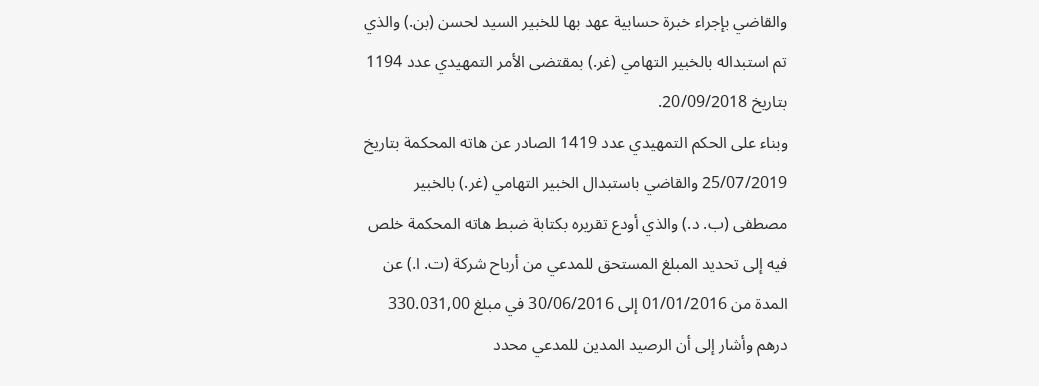والقاضي بإجراء خبرة حسابية عهد بها للخبير السيد لحسن (بن.) والذي تم استبداله بالخبير التهامي (غر.) بمقتضى الأمر التمهيدي عدد 1194 بتاريخ 20/09/2018.
وبناء على الحكم التمهيدي عدد 1419 الصادر عن هاته المحكمة بتاريخ 25/07/2019 والقاضي باستبدال الخبير التهامي (غر.) بالخبير مصطفى (ب. د.) والذي أودع تقريره بكتابة ضبط هاته المحكمة خلص فيه إلى تحديد المبلغ المستحق للمدعي من أرباح شركة (ت. ا.) عن المدة من 01/01/2016 إلى 30/06/2016 في مبلغ 330.031,00 درهم وأشار إلى أن الرصيد المدين للمدعي محدد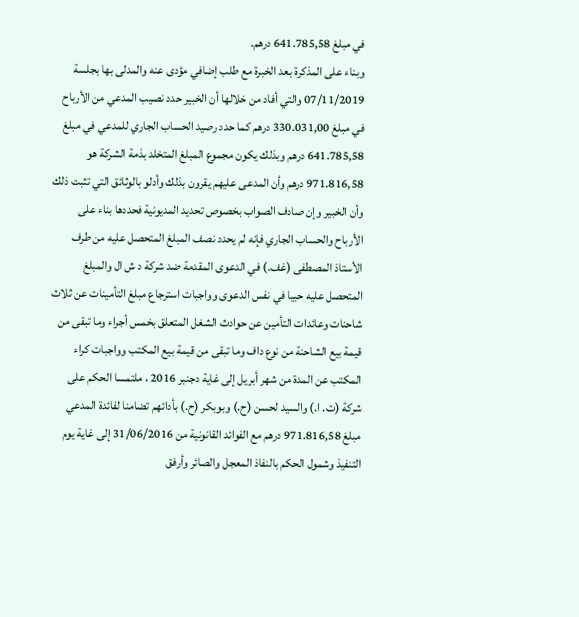في مبلغ 641.785,58 درهم.
وبناء على المذكرة بعد الخبرة مع طلب إضافي مؤدى عنه والمدلى بها بجلسة 07/11/2019 والتي أفاد من خلالها أن الخبير حدد نصيب المدعي من الأرباح في مبلغ 330.031,00 درهم كما حدد رصيد الحساب الجاري للمدعي في مبلغ 641.785,58 درهم وبذلك يكون مجموع المبلغ المتخلد بذمة الشركة هو 971.816,58 درهم وأن المدعى عليهم يقرون بذلك وأدلو بالوثائق التي تثبت ذلك وأن الخبير وإن صادف الصواب بخصوص تحديد المديونية فحددها بناء على الأرباح والحساب الجاري فإنه لم يحدد نصف المبلغ المتحصل عليه من طرف الأستاذ المصطفى (غف.) في الدعوى المقدمة ضد شركة د ش ال والمبلغ المتحصل عليه حبيا في نفس الدعوى وواجبات استرجاع مبلغ التأمينات عن ثلاث شاحنات وعائدات التأمين عن حوادث الشغل المتعلق بخمس أجراء وما تبقى من قيمة بيع الشاحنة من نوع داف وما تبقى من قيمة بيع المكتب وواجبات كراء المكتب عن المدة من شهر أبريل إلى غاية دجنبر 2016 ، ملتمسا الحكم على شركة (ت. ا.) والسيد لحسن (ح.) وبوبكر (ح.) بأدائهم تضامنا لفائدة المدعي مبلغ 971.816,58 درهم مع الفوائد القانونية من 31/06/2016 إلى غاية يوم التنفيذ وشمول الحكم بالنفاذ المعجل والصائر وأرفق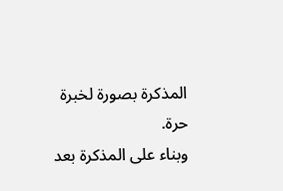المذكرة بصورة لخبرة حرة.
وبناء على المذكرة بعد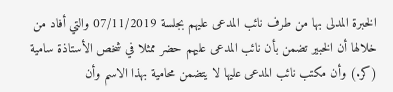الخبرة المدلى بها من طرف نائب المدعى عليهم بجلسة 07/11/2019 والتي أفاد من خلالها أن الخبير تضمن بأن نائب المدعى عليهم حضر ممثلا في شخص الأستاذة سامية (كر.) وأن مكتب نائب المدعى عليها لا يتضمن محامية بهذا الاسم وأن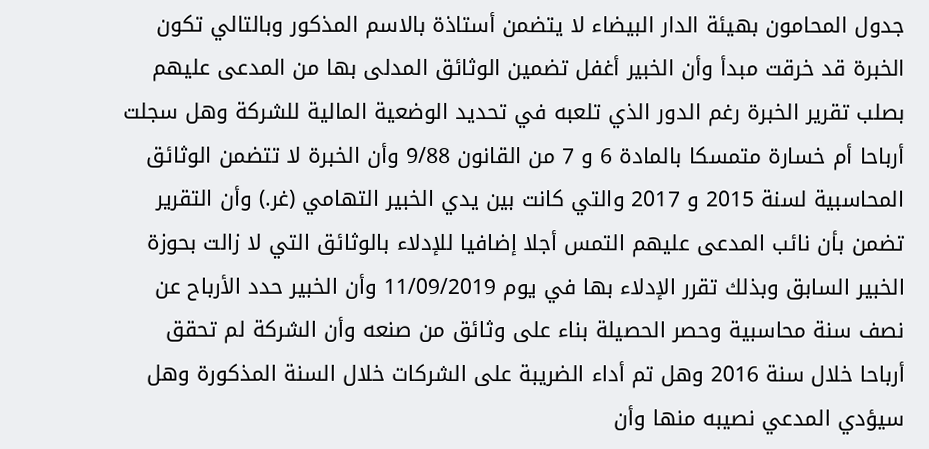جدول المحامون بهيئة الدار البيضاء لا يتضمن أستاذة بالاسم المذكور وبالتالي تكون الخبرة قد خرقت مبدأ وأن الخبير أغفل تضمين الوثائق المدلى بها من المدعى عليهم بصلب تقرير الخبرة رغم الدور الذي تلعبه في تحديد الوضعية المالية للشركة وهل سجلت أرباحا أم خسارة متمسكا بالمادة 6 و 7 من القانون 9/88 وأن الخبرة لا تتضمن الوثائق المحاسبية لسنة 2015 و 2017 والتي كانت بين يدي الخبير التهامي (غر.) وأن التقرير تضمن بأن نائب المدعى عليهم التمس أجلا إضافيا للإدلاء بالوثائق التي لا زالت بحوزة الخبير السابق وبذلك تقرر الإدلاء بها في يوم 11/09/2019 وأن الخبير حدد الأرباح عن نصف سنة محاسبية وحصر الحصيلة بناء على وثائق من صنعه وأن الشركة لم تحقق أرباحا خلال سنة 2016 وهل تم أداء الضريبة على الشركات خلال السنة المذكورة وهل سيؤدي المدعي نصيبه منها وأن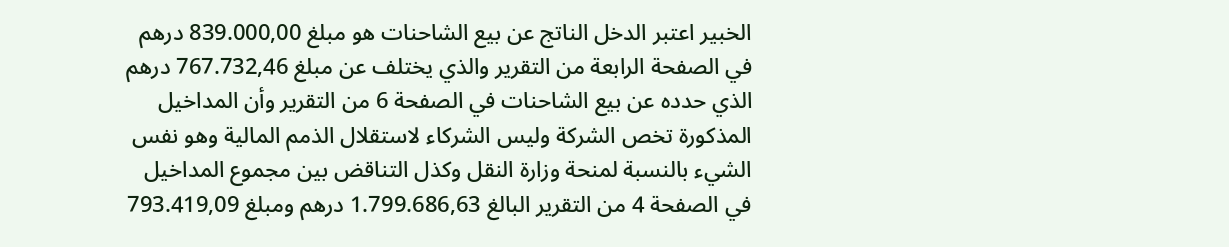الخبير اعتبر الدخل الناتج عن بيع الشاحنات هو مبلغ 839.000,00 درهم في الصفحة الرابعة من التقرير والذي يختلف عن مبلغ 767.732,46 درهم الذي حدده عن بيع الشاحنات في الصفحة 6 من التقرير وأن المداخيل المذكورة تخص الشركة وليس الشركاء لاستقلال الذمم المالية وهو نفس الشيء بالنسبة لمنحة وزارة النقل وكذل التناقض بين مجموع المداخيل في الصفحة 4 من التقرير البالغ 1.799.686,63 درهم ومبلغ 793.419,09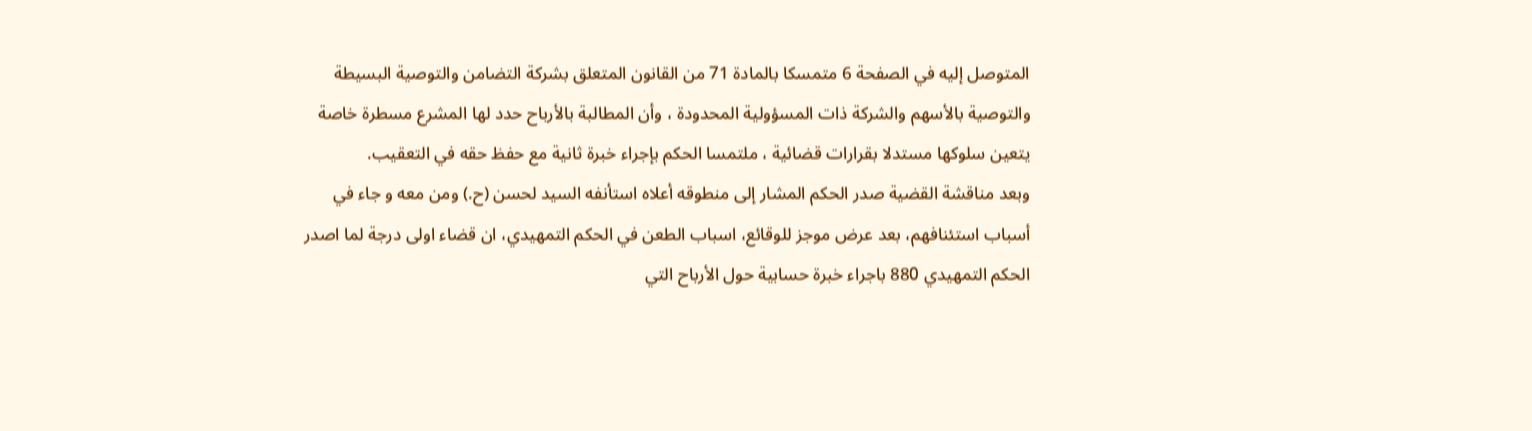المتوصل إليه في الصفحة 6 متمسكا بالمادة 71 من القانون المتعلق بشركة التضامن والتوصية البسيطة والتوصية بالأسهم والشركة ذات المسؤولية المحدودة ، وأن المطالبة بالأرباح حدد لها المشرع مسطرة خاصة يتعين سلوكها مستدلا بقرارات قضائية ، ملتمسا الحكم بإجراء خبرة ثانية مع حفظ حقه في التعقيب.
وبعد مناقشة القضية صدر الحكم المشار إلى منطوقه أعلاه استأنفه السيد لحسن (ح.) ومن معه و جاء في أسباب استئنافهم، بعد عرض موجز للوقائع، اسباب الطعن في الحكم التمهيدي، ان قضاء اولى درجة لما اصدر الحكم التمهيدي 880 باجراء خبرة حسابية حول الأرباح التي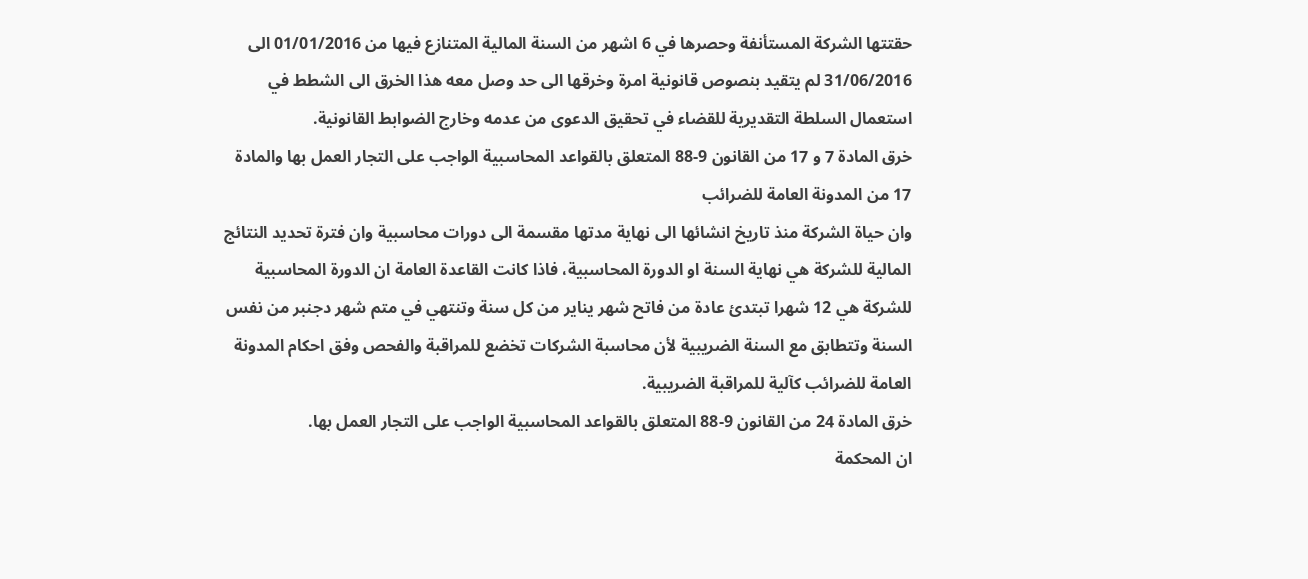حقتتها الشركة المستأنفة وحصرها في 6 اشهر من السنة المالية المتنازع فيها من 01/01/2016 الى 31/06/2016 لم يتقيد بنصوص قانونية امرة وخرقها الى حد وصل معه هذا الخرق الى الشطط في استعمال السلطة التقديرية للقضاء في تحقيق الدعوى من عدمه وخارج الضوابط القانونية.
خرق المادة 7 و 17 من القانون 9-88 المتعلق بالقواعد المحاسبية الواجب على التجار العمل بها والمادة 17 من المدونة العامة للضرائب
وان حياة الشركة منذ تاريخ انشائها الى نهاية مدتها مقسمة الى دورات محاسبية وان فترة تحديد النتائج المالية للشركة هي نهاية السنة او الدورة المحاسبية، فاذا كانت القاعدة العامة ان الدورة المحاسبية للشركة هي 12 شهرا تبتدئ عادة من فاتح شهر يناير من كل سنة وتنتهي في متم شهر دجنبر من نفس السنة وتتطابق مع السنة الضريبية لأن محاسبة الشركات تخضع للمراقبة والفحص وفق احكام المدونة العامة للضرائب كآلية للمراقبة الضريبية.
خرق المادة 24 من القانون 9-88 المتعلق بالقواعد المحاسبية الواجب على التجار العمل بها.
ان المحكمة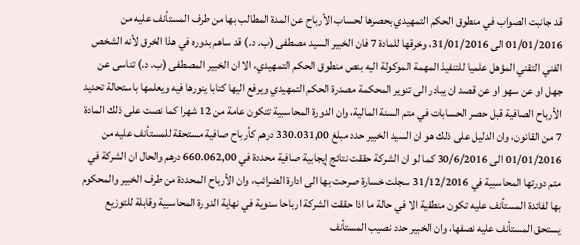قد جانبت الصواب في منطوق الحكم التمهيدي بحصرها لحساب الأرباح عن المدة المطالب بها من طرف المستأنف عليه من 01/01/2016 الى 31/01/2016، وخرقها للمادة 7 فان الخبير السيد مصطفى (ب. د.) قد ساهم بدوره في هذا الخرق لأنه الشخص الفني التقني المؤهل علميا للتنفيذ المهمة الموكولة اليه بنص منطوق الحكم التمهيدي، الا ان الخبير المصطفى (ب. د.) تناسى عن جهل او عن سهو او عن قصد ان يبادر الى تنوير المحكمة مصدرة الحكم التمهيدي ويرفع اليها كتابا ينورها فيه ويعلمها باستحالة تحديد الأرباح الصافية قبل حصر الحسابات في متم السنة المالية، وان الدورة المحاسبية تتكون عامة من 12 شهرا كما نصت على ذلك المادة 7 من القانون، وان الدليل على ذلك هو ان السيد الخبير حدد مبلغ 330.031,00 درهم كأرباح صافية مستحقة للمستأنف عليه من 01/01/2016 الى 30/6/2016 كما لو ان الشركة حققت نتائج إيجابية صافية محددة في 660.062,00 درهم والحال ان الشركة في متم دورتها المحاسبية في 31/12/2016 سجلت خسارة صرحت بها الى ادارة الضرائب، وان الأرباح المحددة من طرف الخبير والمحكوم بها لفائدة المستأنف عليه تكون منطقية الا في حالة ما اذا حققت الشركة ارباحا سنوية في نهاية الدورة المحاسبية وقابلة للتوزيع يستحق المستأنف عليه نصفها، وان الخبير حدد نصيب المستأنف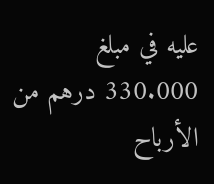عليه في مبلغ 330.000 درهم من الأرباح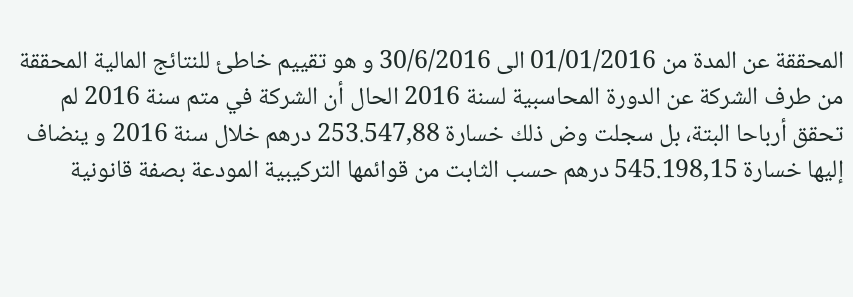المحققة عن المدة من 01/01/2016 الى 30/6/2016 و هو تقييم خاطئ للنتائج المالية المحققة من طرف الشركة عن الدورة المحاسبية لسنة 2016 الحال أن الشركة في متم سنة 2016 لم تحقق أرباحا البتة، بل سجلت وض ذلك خسارة 253.547,88 درهم خلال سنة 2016 و ينضاف إليها خسارة 545.198,15 درهم حسب الثابت من قوائمها التركيبية المودعة بصفة قانونية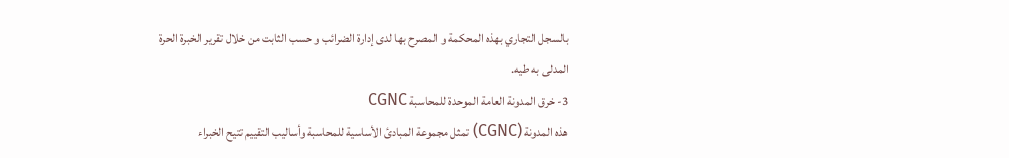بالسجل التجاري بهذه المحكمة و المصرح بها لدى إدارة الضرائب و حسب الثابت من خلال تقرير الخبرة الحرة المدلی به طيه.
3- خرق المدونة العامة الموحدة للمحاسبة CGNC
هذه المدونة (CGNC) تمثل مجموعة المبادئ الأساسية للمحاسبة وأساليب التقييم تتيح الخبراء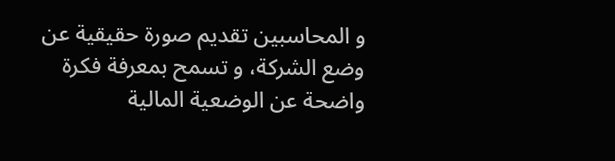و المحاسبين تقديم صورة حقيقية عن وضع الشركة، و تسمح بمعرفة فكرة واضحة عن الوضعية المالية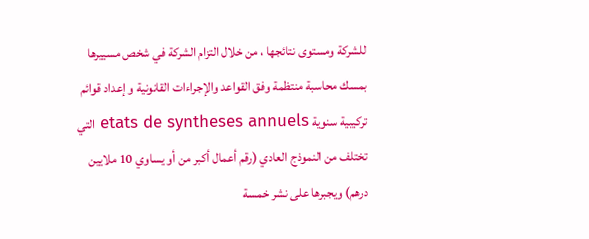للشركة ومستوى نتائجها ، من خلال التزام الشركة في شخص مسييرها بمسك محاسبة منتظمة وفق القواعد والإجراءات القانونية و إعداد قوائم تركيبية سنوية etats de syntheses annuels التي تختلف من النموذج العادي (رقم أعمال أكبر من أو يساوي 10 ملايين درهم) ويجبرها على نشر خمسة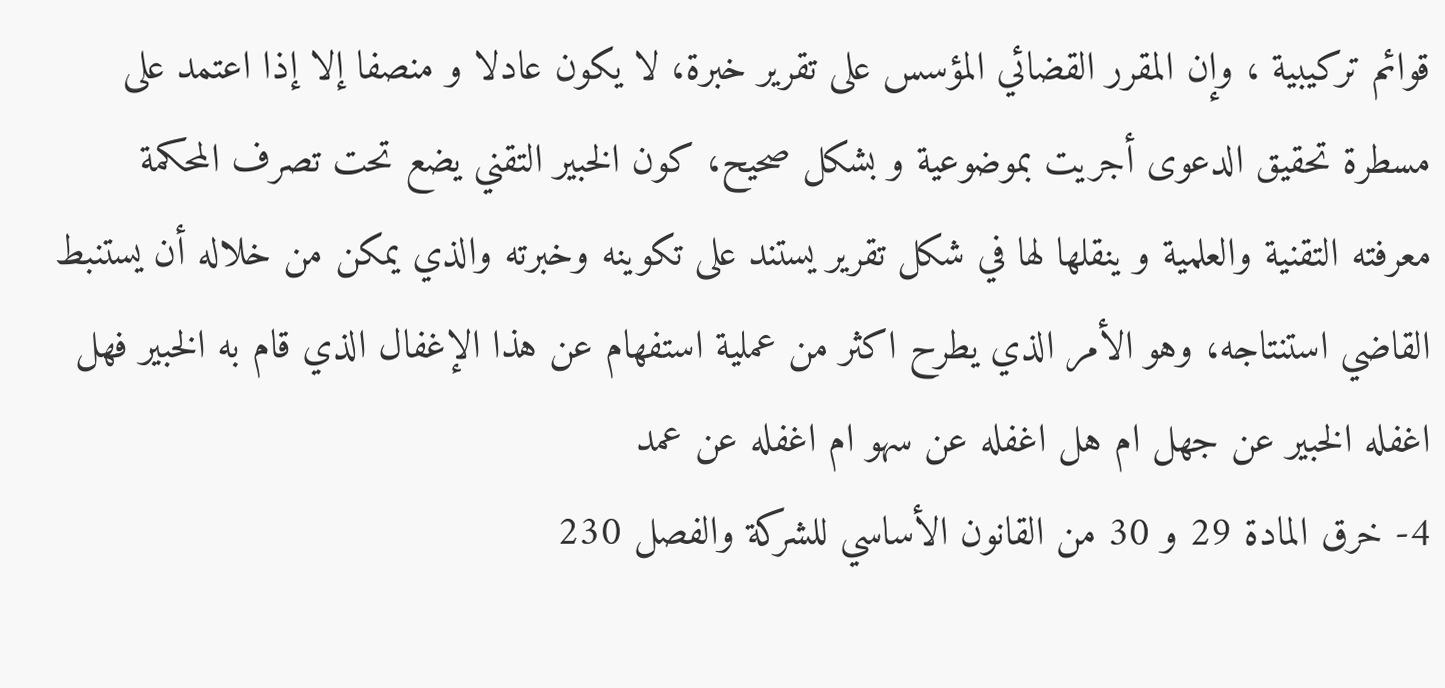قوائم تركيبية ، وإن المقرر القضائي المؤسس على تقرير خبرة، لا يكون عادلا و منصفا إلا إذا اعتمد على مسطرة تحقيق الدعوى أجريت بموضوعية و بشكل صحيح، كون الخبير التقني يضع تحت تصرف المحكمة معرفته التقنية والعلمية و ينقلها لها في شكل تقرير يستند على تكوينه وخبرته والذي يمكن من خلاله أن يستنبط القاضي استنتاجه، وهو الأمر الذي يطرح اكثر من عملية استفهام عن هذا الإغفال الذي قام به الخبير فهل اغفله الخبير عن جهل ام هل اغفله عن سهو ام اغفله عن عمد
4- خرق المادة 29 و 30 من القانون الأساسي للشركة والفصل 230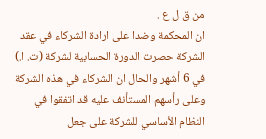من ق ل ع .
ان المحكمة وضدا على ارادة الشركاء في عقد الشركة حصرت الدورة الحسابية لشركة (ت. ا.) في 6 أشهر والحال ان الشركاء في هذه الشركة وعلى رأسهم المستأنف عليه قد اتفقوا في النظام الأساسي للشركة على جعل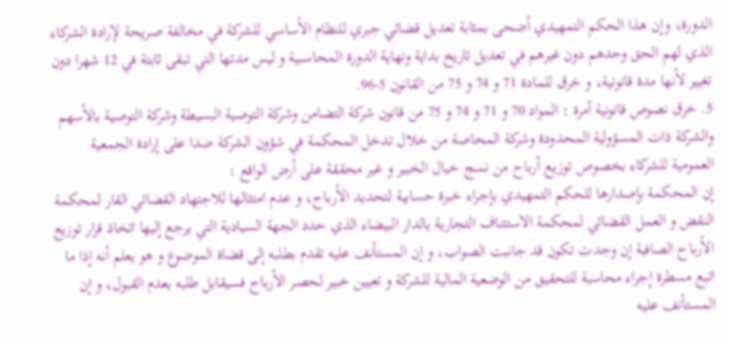الدورة، وإن هذا الحكم التمهيدي أضحى بمثابة تعديل قضائي جبري للنظام الأساسي للشركة في مخالفة صريحة لإرادة الشركاء الذي لهم الحق وحدهم دون غيرهم في تعديل تاريخ بداية ونهاية الدورة المحاسبية و ليس مدتها التي تبقى ثابتة في 12 شهرا دون تغيير لأنها مدة قانونية، و خرق للمادة 71 و 74 و 75 من القانون 5-96.
5. خرق نصوص قانونية آمرة : المواد 70 و 71 و 74 و 75 من قانون شركة التضامن وشركة التوصية البسيطة وشركة التوصية بالأسهم والشركة ذات المسؤولية المحدودة وشركة المحاصة من خلال تدخل المحكمة في شؤون الشركة ضدا على إرادة الجمعية العمومية للشركاء بخصوص توزيع أرباح من نسج خيال الخبير و غير محققة على أرض الواقع :
إن المحكمة بإصدارها للحكم التمهيدي بإجراء خبرة حسابية لتحديد الأرباح، و عدم امتثالها للاجتهاد القضائي القار لمحكمة النقض و العمل القضائي لمحكمة الاستئناف التجارية بالدار البيضاء الذي حدد الجهة السيادية التي يرجع إليها اتخاذ قرار توزيع الأرباح الصافية إن وجدت تكون قد جانبت الصواب، و إن المستأنف عليه تقدم بطلبه إلى قضاة الموضوع و هو يعلم أنه إذا ما اتبع مسطرة إجراء محاسبة للتحقيق من الوضعية المالية للشركة و تعيين خبير لحصر الأرباح فسيقابل طلبه بعدم القبول، و إن المستأنف عليه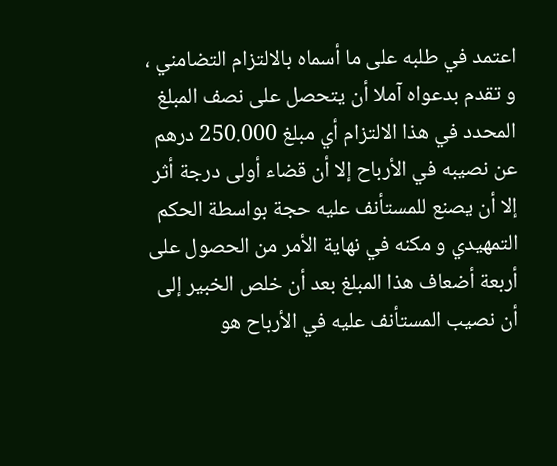اعتمد في طلبه على ما أسماه بالالتزام التضامني ، و تقدم بدعواه آملا أن يتحصل على نصف المبلغ المحدد في هذا الالتزام أي مبلغ 250.000 درهم عن نصيبه في الأرباح إلا أن قضاء أولى درجة أثر إلا أن يصنع للمستأنف عليه حجة بواسطة الحكم التمهيدي و مكنه في نهاية الأمر من الحصول على أربعة أضعاف هذا المبلغ بعد أن خلص الخبير إلى أن نصيب المستأنف عليه في الأرباح هو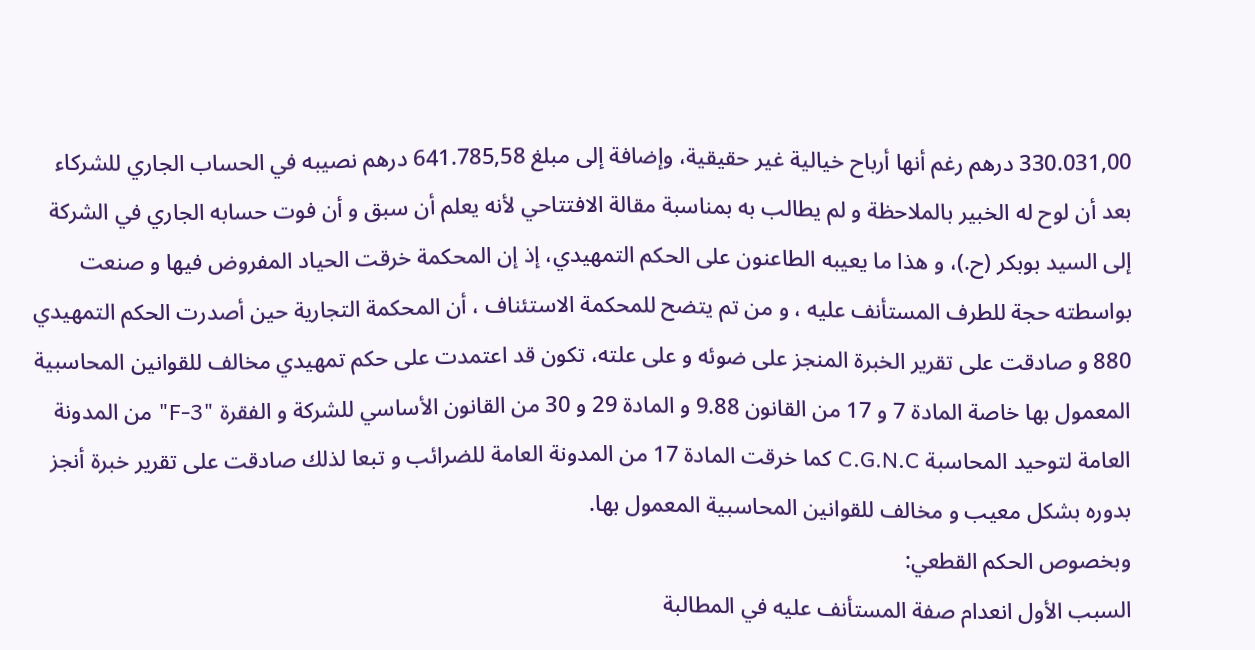330.031,00 درهم رغم أنها أرباح خيالية غير حقيقية، وإضافة إلى مبلغ 641.785,58 درهم نصيبه في الحساب الجاري للشركاء بعد أن لوح له الخبير بالملاحظة و لم يطالب به بمناسبة مقالة الافتتاحي لأنه يعلم أن سبق و أن فوت حسابه الجاري في الشركة إلى السيد بوبكر (ح.)، و هذا ما يعيبه الطاعنون على الحكم التمهيدي، إذ إن المحكمة خرقت الحياد المفروض فيها و صنعت بواسطته حجة للطرف المستأنف عليه ، و من تم يتضح للمحكمة الاستئناف ، أن المحكمة التجارية حين أصدرت الحكم التمهيدي 880 و صادقت على تقرير الخبرة المنجز على ضوئه و على علته، تكون قد اعتمدت على حكم تمهيدي مخالف للقوانين المحاسبية المعمول بها خاصة المادة 7 و 17 من القانون 9.88 و المادة 29 و 30 من القانون الأساسي للشركة و الفقرة "3-F" من المدونة العامة لتوحيد المحاسبة C.G.N.C كما خرقت المادة 17 من المدونة العامة للضرائب و تبعا لذلك صادقت على تقرير خبرة أنجز بدوره بشكل معيب و مخالف للقوانين المحاسبية المعمول بها.
وبخصوص الحكم القطعي:
السبب الأول انعدام صفة المستأنف عليه في المطالبة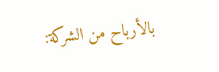بالأرباح من الشركة: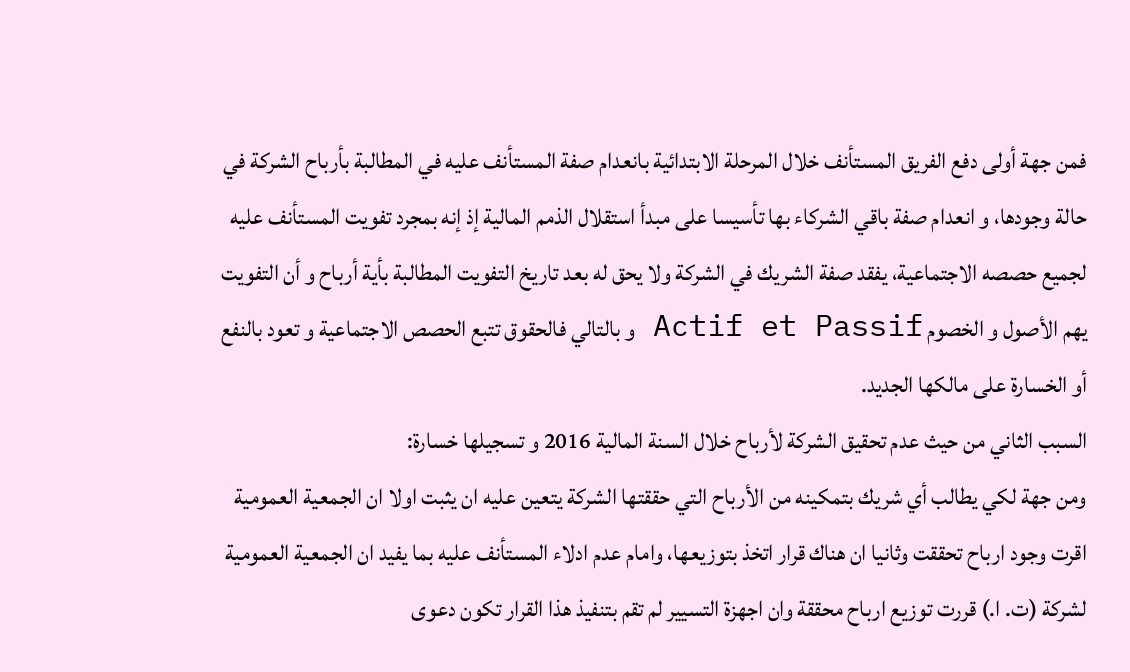فمن جهة أولى دفع الفريق المستأنف خلال المرحلة الابتدائية بانعدام صفة المستأنف عليه في المطالبة بأرباح الشركة في حالة وجودها، و انعدام صفة باقي الشركاء بها تأسيسا على مبدأ استقلال الذمم المالية إذ إنه بمجرد تفويت المستأنف عليه لجميع حصصه الاجتماعية، يفقد صفة الشريك في الشركة ولا يحق له بعد تاريخ التفويت المطالبة بأية أرباح و أن التفويت يهم الأصول و الخصوم Actif et Passif و بالتالي فالحقوق تتبع الحصص الاجتماعية و تعود بالنفع أو الخسارة على مالكها الجديد.
السبب الثاني من حيث عدم تحقيق الشركة لأرباح خلال السنة المالية 2016 و تسجيلها خسارة:
ومن جهة لكي يطالب أي شريك بتمكينه من الأرباح التي حققتها الشركة يتعين عليه ان يثبت اولا ان الجمعية العمومية اقرت وجود ارباح تحققت وثانيا ان هناك قرار اتخذ بتوزيعها، وامام عدم ادلاء المستأنف عليه بما يفيد ان الجمعية العمومية لشركة (ت. ا.) قررت توزيع ارباح محققة وان اجهزة التسيير لم تقم بتنفيذ هذا القرار تكون دعوى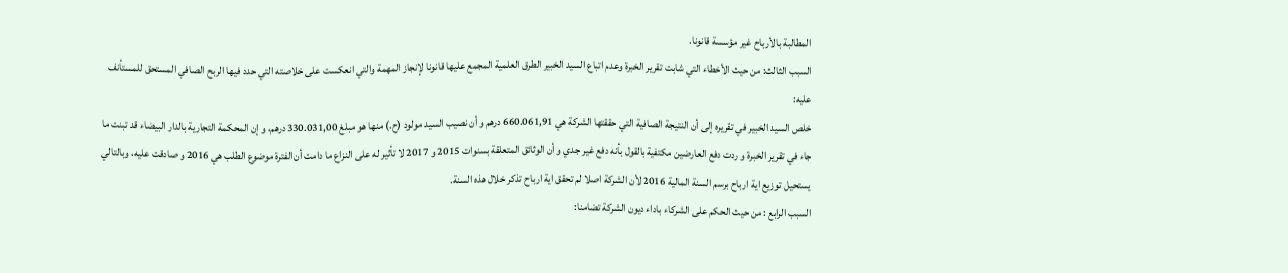المطالبة بالأرباح غير مؤسسة قانونا.
السبب الثالث: من حيث الأخطاء التي شابت تقرير الخبرة وعدم اتباع السيد الخبير الطرق العلمية المجمع عليها قانونا لإنجاز المهمة والتي انعكست على خلاصته التي حدد فيها الربح الصافي المستحق للمستأنف عليه:
خلص السيد الخبير في تقريره إلى أن النتيجة الصافية التي حققتها الشركة هي 660.061,91 درهم و أن نصيب السيد مولود (ح.) منها هو مبلغ 330.031,00 درهم، و إن المحكمة التجارية بالدار البيضاء قد تبنت ما جاء في تقرير الخبرة و ردت دفع العارضين مكتفية بالقول بأنه دفع غير جدي و أن الوثائق المتعلقة بسنوات 2015 و 2017 لا تأثير له على النزاع ما دامت أن الفترة موضوع الطلب هي 2016 و صادقت عليه، وبالتالي يستحيل توزيع اية ارباح برسم السنة المالية 2016 لأن الشركة اصلا لم تحقق اية ارباح تذكر خلال هذه السنة.
السبب الرابع : من حيث الحكم على الشركاء باداء ديون الشركة تضامنا: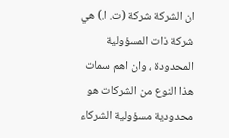ان الشركة شركة (ت. ا.) هي شركة ذات المسؤولية المحدودة ، وان اهم سمات هذا النوع من الشركات هو محدودية مسؤولية الشركاء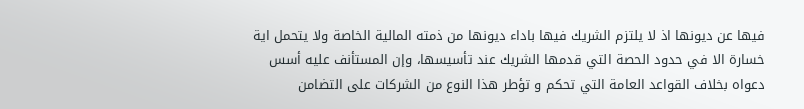فيها عن ديونها اذ لا يلتزم الشريك فيها باداء ديونها من ذمته المالية الخاصة ولا يتحمل اية خسارة الا في حدود الحصة التي قدمها الشريك عند تأسيسها، وإن المستأنف عليه أسس دعواه بخلاف القواعد العامة التي تحكم و تؤطر هذا النوع من الشركات على التضامن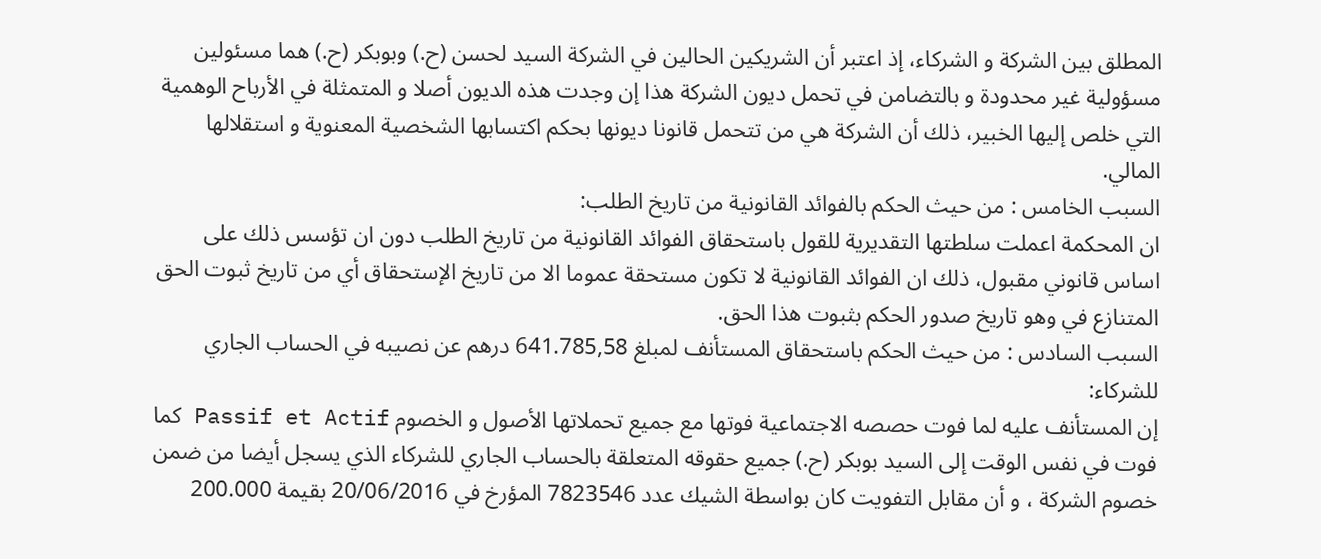المطلق بين الشركة و الشركاء، إذ اعتبر أن الشريكين الحالين في الشركة السيد لحسن (ح.) وبوبكر (ح.) هما مسئولین مسؤولية غير محدودة و بالتضامن في تحمل ديون الشركة هذا إن وجدت هذه الديون أصلا و المتمثلة في الأرباح الوهمية التي خلص إليها الخبير، ذلك أن الشركة هي من تتحمل قانونا ديونها بحكم اكتسابها الشخصية المعنوية و استقلالها المالي.
السبب الخامس : من حيث الحكم بالفوائد القانونية من تاريخ الطلب:
ان المحكمة اعملت سلطتها التقديرية للقول باستحقاق الفوائد القانونية من تاريخ الطلب دون ان تؤسس ذلك على اساس قانوني مقبول، ذلك ان الفوائد القانونية لا تكون مستحقة عموما الا من تاريخ الإستحقاق أي من تاريخ ثبوت الحق المتنازع في وهو تاريخ صدور الحكم بثبوت هذا الحق.
السبب السادس : من حيث الحكم باستحقاق المستأنف لمبلغ 641.785,58 درهم عن نصيبه في الحساب الجاري للشركاء:
إن المستأنف عليه لما فوت حصصه الاجتماعية فوتها مع جميع تحملاتها الأصول و الخصوم Passif et Actif كما فوت في نفس الوقت إلى السيد بوبكر (ح.) جميع حقوقه المتعلقة بالحساب الجاري للشركاء الذي يسجل أيضا من ضمن خصوم الشركة ، و أن مقابل التفويت كان بواسطة الشيك عدد 7823546 المؤرخ في 20/06/2016 بقيمة 200.000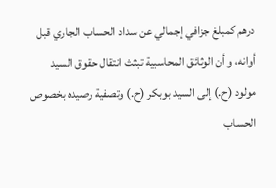درهم كمبلغ جزافي إجمالي عن سداد الحساب الجاري قبل أوانه، و أن الوثائق المحاسبية تبثث انتقال حقوق السيد مولود (ح.) إلى السيد بوبكر (ح.) وتصفية رصيده بخصوص الحساب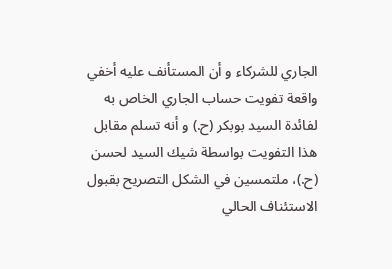الجاري للشركاء و أن المستأنف عليه أخفي واقعة تفويت حساب الجاري الخاص به لفائدة السيد بوبكر (ح.) و أنه تسلم مقابل هذا التفويت بواسطة شيك السيد لحسن (ح.)، ملتمسين في الشكل التصريح بقبول الاستئناف الحالي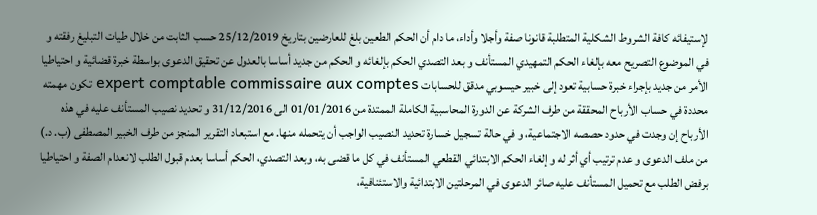لإستيفائه كافة الشروط الشكلية المتطلبة قانونا صفة وأجلا وأداء، ما دام أن الحكم الطعين بلغ للعارضين بتاريخ 25/12/2019 حسب الثابت من خلال طيات التبليغ رفقته و في الموضوع التصريح معه بإلغاء الحكم التمهيدي المستأنف و بعد التصدي الحكم بإلغائه و الحكم من جديد أساسا بالعدول عن تحقيق الدعوى بواسطة خبرة قضائية و احتياطيا الأمر من جديد بإجراء خبرة حسابية تعود إلى خبير حيسوبي مدقق للحسابات expert comptable commissaire aux comptes تكون مهمته محددة في حساب الأرباح المحققة من طرف الشركة عن الدورة المحاسبية الكاملة الممتدة من 01/01/2016 الى 31/12/2016 و تحديد نصيب المستأنف عليه في هذه الأرباح إن وجدت في حدود حصصه الاجتماعية، و في حالة تسجيل خسارة تحديد النصيب الواجب أن يتحمله منها. مع استبعاد التقرير المنجز من طرف الخبير المصطفى (ب. د.) من ملف الدعوی و عدم ترتيب أي أثر له و إلغاء الحكم الابتدائي القطعي المستأنف في كل ما قضى به، وبعد التصدي، الحكم أساسا بعدم قبول الطلب لانعدام الصفة و احتياطيا برفض الطلب مع تحميل المستأنف عليه صائر الدعوى في المرحلتين الابتدائية والاستئنافية،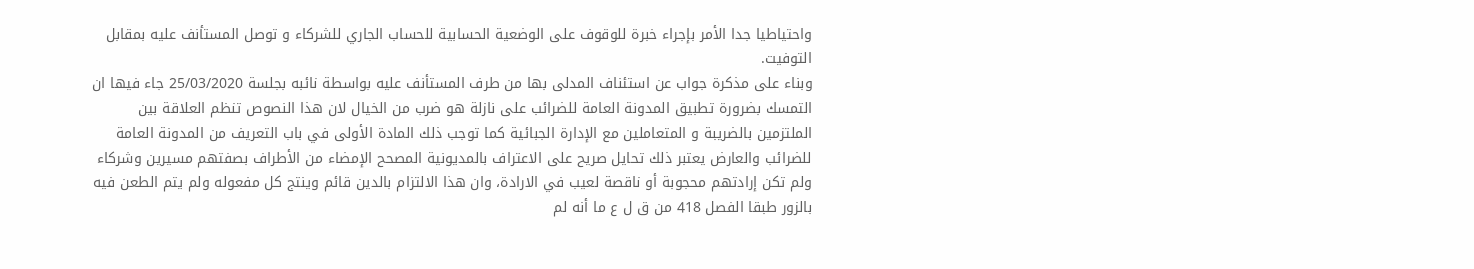واحتياطيا جدا الأمر بإجراء خبرة للوقوف على الوضعية الحسابية للحساب الجاري للشركاء و توصل المستأنف عليه بمقابل التوفيت.
وبناء على مذكرة جواب عن استئناف المدلى بها من طرف المستأنف عليه بواسطة نائبه بجلسة 25/03/2020 جاء فيها ان التمسك بضرورة تطبيق المدونة العامة للضرائب على نازلة هو ضرب من الخيال لان هذا النصوص تنظم العلاقة بين الملتزمين بالضريبة و المتعاملين مع الإدارة الجبائية كما توجب ذلك المادة الأولى في باب التعريف من المدونة العامة للضرائب والعارض يعتبر ذلك تحايل صريح على الاعتراف بالمديونية المصحح الإمضاء من الأطراف بصفتهم مسيرين وشركاء ولم تكن إرادتهم محجوبة أو ناقصة لعيب في الارادة، وان هذا الالتزام بالدين قائم وينتج كل مفعوله ولم يتم الطعن فيه بالزور طبقا الفصل 418 من ق ل ع ما أنه لم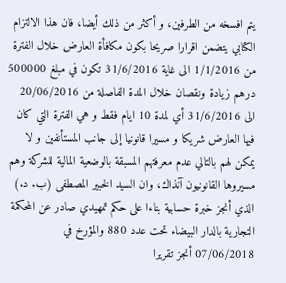يتم افسخه من الطرفين، و أكثر من ذلك أيضا، فان هذا الالتزام الكتابي يتضمن اقرارا صريحا بكون مكافأة العارض خلال الفترة من 1/1/2016 الى غاية 31/6/2016 تكون في مبلغ 500000 درهم زيادة ونقصان خلال المدة الفاصلة من 20/06/2016 الى 31/6/2016 أي لمدة 10 ايام فقط و هي الفترة التي كان فيها العارض شريكا و مسيرا قانونيا إلى جانب المستأنفين و لا يمكن لهم بالتالي عدم معرفتهم المسبقة بالوضعية المالية للشركة وهم مسيروها القانونيون آنذاك، وان السيد الخبير المصطفى (ب. د.) الذي أنجز خبرة حسابية بناءا على حكم تمهيدي صادر عن المحكمة التجارية بالدار البيضاء تحت عدد 880 والمؤرخ في 07/06/2018 أنجز تقريرا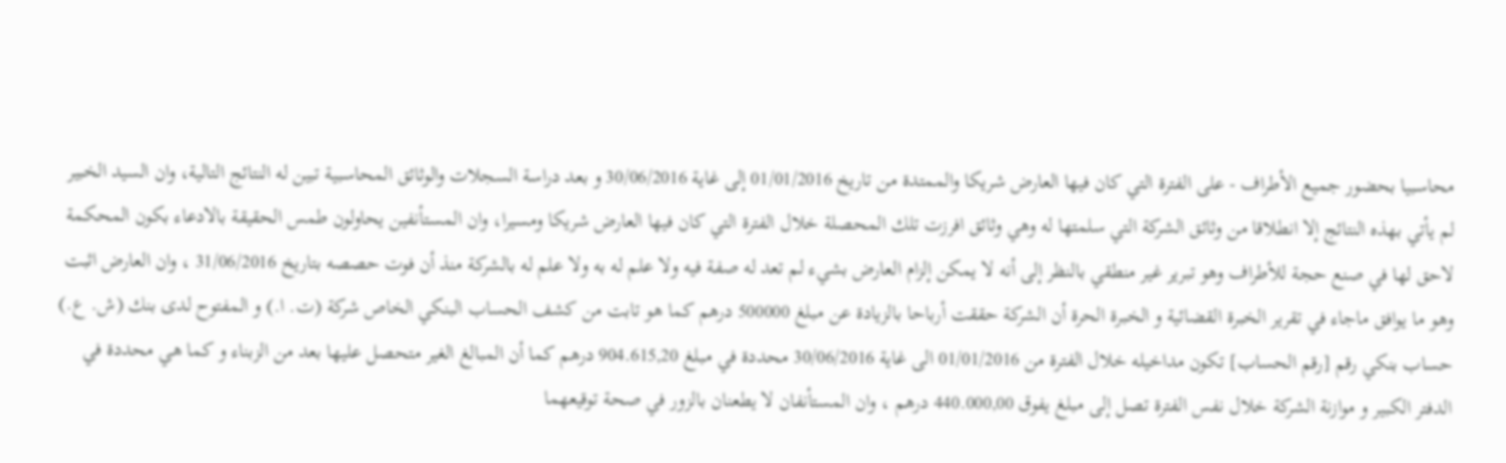محاسبيا بحضور جميع الأطراف - على الفترة التي كان فيها العارض شريكا والممتدة من تاريخ 01/01/2016 إلى غاية 30/06/2016 و بعد دراسة السجلات والوثائق المحاسبية تبين له النتائج التالية، وان السيد الخبير لم يأتي بهذه النتائج إلا انطلاقا من وثائق الشركة التي سلمتها له وهي وثائق افرزت تلك المحصلة خلال الفترة التي كان فيها العارض شريكا ومسيرا، وان المستأنفين يحاولون طمس الحقيقة بالادعاء بكون المحكمة لاحق لها في صنع حجة للأطراف وهو تبرير غير منطقي بالنظر إلى أنه لا يمكن إلزام العارض بشيء لم تعد له صفة فيه ولا علم له به ولا علم له بالشركة منذ أن فوت حصصه بتاريخ 31/06/2016 ، وان العارض اثبت وهو ما يوافق ماجاء في تقرير الخبرة القضائية و الخبرة الحرة أن الشركة حققت أرباحا بالزيادة عن مبلغ 500000 درهم كما هو تابت من كشف الحساب البنكي الخاص شركة (ت. ا.) و المفتوح لدى بنك (ش. ع.) حساب بنكي رقم [رقم الحساب] تكون مداخيله خلال الفترة من 01/01/2016 الى غاية 30/06/2016 محددة في مبلغ 904.615,20 درهم كما أن المبالغ الغير متحصل عليها بعد من الزبناء و كما هي محددة في الدفتر الكبير و موازنة الشركة خلال نفس الفترة تصل إلى مبلغ يفوق 440.000,00 درهم ، وان المستأنفان لا يطعنان بالزور في صحة توقيعهما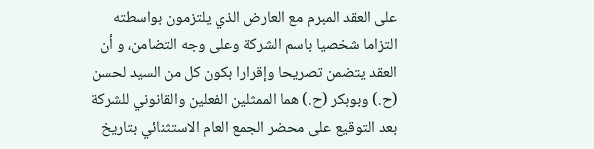على العقد المبرم مع العارض الذي يلتزمون بواسطته التزاما شخصيا باسم الشركة وعلى وجه التضامن، و أن العقد يتضمن تصريحا وإقرارا بكون كل من السيد لحسن (ح.) وبوبكر (ح.) هما الممثلين الفعلين والقانوني للشركة بعد التوقيع على محضر الجمع العام الاستثنائي بتاريخ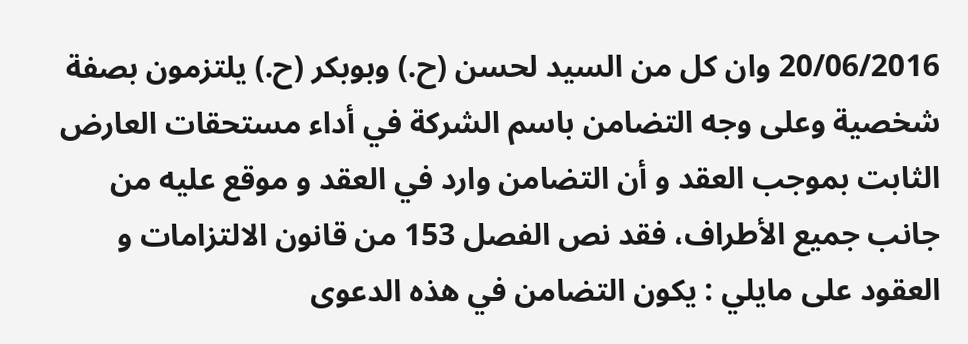20/06/2016 وان كل من السيد لحسن (ح.) وبوبكر (ح.) يلتزمون بصفة شخصية وعلى وجه التضامن باسم الشركة في أداء مستحقات العارض الثابت بموجب العقد و أن التضامن وارد في العقد و موقع عليه من جانب جميع الأطراف، فقد نص الفصل 153 من قانون الالتزامات و العقود على مايلي : يكون التضامن في هذه الدعوى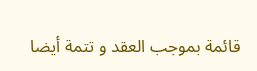قائمة بموجب العقد و تتمة أيضا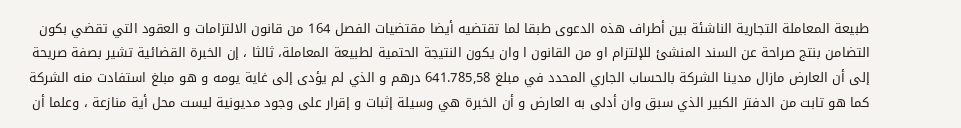طبيعة المعاملة التجارية الناشئة بين أطراف هذه الدعوى طبقا لما تقتضيه أيضا مقتضيات الفصل 164 من قانون الالتزامات و العقود التي تقضي بكون التضامن بنتج صراحة عن السند المنشئ للإلتزام او من القانون ا وان يكون النتيجة الحتمية لطبيعة المعاملة، ثالثا ، إن الخبرة القضائية تشير بصفة صريحة إلى أن العارض مازال مدينا الشركة بالحساب الجاري المحدد في مبلغ 641.785,58 درهم و الذي لم يؤدى إلى غاية يومه و هو مبلغ استفادت منه الشركة كما هو تابت من الدفتر الكبير الذي سبق وان أدلى به العارض و أن الخبرة هي وسيلة إثبات و إقرار على وجود مديونية ليست محل أية منازعة ، وعلما أن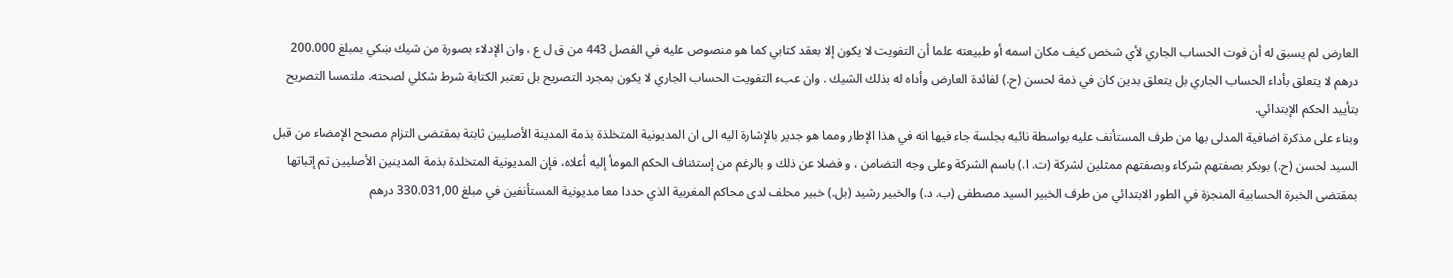العارض لم يسبق له أن فوت الحساب الجاري لأي شخص کيف مكان اسمه أو طبيعته علما أن التفويت لا يكون إلا بعقد كتابي كما هو منصوص عليه في الفصل 443 من ق ل ع ، وان الإدلاء بصورة من شيك ښکي بمبلغ 200.000 درهم لا يتعلق بأداء الحساب الجاري بل يتعلق بدين كان في ذمة لحسن (ح.) لفائدة العارض وأداه له بذلك الشيك . وان عبء التفويت الحساب الجاري لا يكون بمجرد التصريح بل تعتبر الكتابة شرط شكلي لصحته، ملتمسا التصريح بتأييد الحكم الإبتدائي.
وبناء على مذكرة اضافية المدلى بها من طرف المستأنف عليه بواسطة نائبه بجلسة جاء فيها انه في هذا الإطار ومما هو جدير بالإشارة اليه الى ان المديونية المتخلذة بذمة المدينة الأصليين ثابتة بمقتضى التزام مصحح الإمضاء من قبل السيد لحسن (ح.) بوبكر بصفتهم شركاء وبصفتهم ممثلين لشركة (ت. ا.) باسم الشركة وعلى وجه التضامن ، و فضلا عن ذلك و بالرغم من إستئناف الحكم المومأ إليه أعلاه، فإن المديونية المتخلدة بذمة المدينين الأصليين تم إثباتها بمقتضى الخبرة الحسابية المنجزة في الطور الابتدائي من طرف الخبير السيد مصطفى (ب. د.) والخبير رشيد (بل.) خبير محلف لدى محاكم المغربية الذي حددا معا مديونية المستأنفين في مبلغ 330.031,00 درهم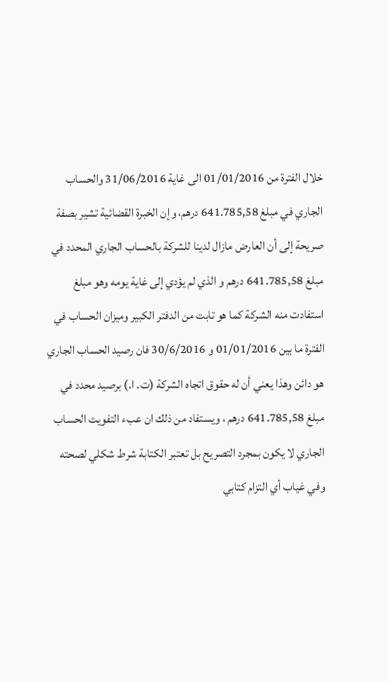خلال الفترة من 01/01/2016 الى غاية 31/06/2016 والحساب الجاري في مبلغ 641.785,58 درهم، وإن الخبرة القضائية تشير بصفة صريحة إلى أن العارض مازال لدينا للشركة بالحساب الجاري المحدد في مبلغ 641.785,58 درهم و الذي لم يؤدي إلى غاية يومه وهو مبلغ استفادت منه الشركة كما هو تابت من الدفتر الكبير ومیزان الحساب في الفترة ما بين 01/01/2016 و 30/6/2016 فان رصيد الحساب الجاري هو دائن وهذا يعني أن له حقوق اتجاه الشركة (ت. ا.) برصيد محدد في مبلغ 641.785,58 درهم ، ويستفاد من ذلك ان عبء التفويت الحساب الجاري لا يكون بمجرد التصريح بل تعتبر الكتابة شرط شكلي لصحته وفي غياب أي التزام كتابي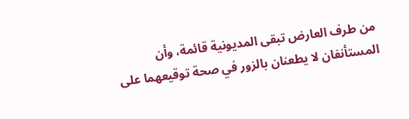من طرف العارض تبقى المديونية قائمة، وأن المستأنفان لا يطعنان بالزور في صحة توقيعهما على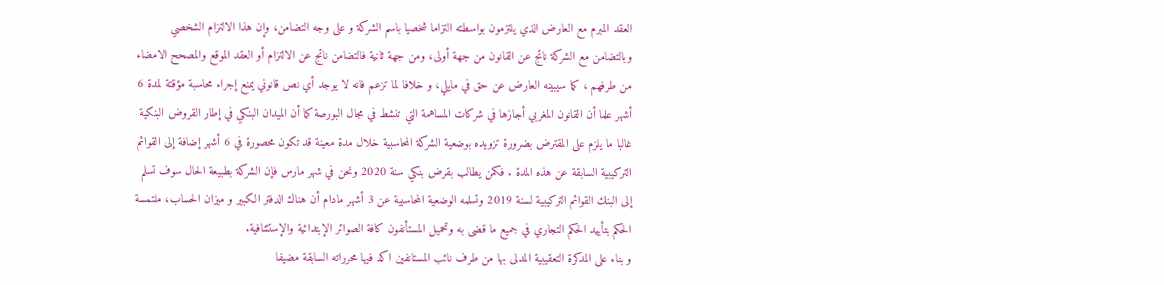العقد المبرم مع العارض الذي يلتزمون بواسطته التزاما شخصيا باسم الشركة و على وجه التضامن، وإن هذا الالتزام الشخصي وبالتضامن مع الشركة ناتج عن القانون من جهة أولى، ومن جهة ثانية فالتضامن ناتج عن الالتزام أو العقد الموقع والمصحح الامضاء من طرفهم ، كما سيبينه العارض عن حق في مايلي، و خلافا لما تزعم فانه لا يوجد أي نص قانوني يمنع إجراء محاسبة مؤقتة لمدة 6 أشهر علما أن القانون المغربي أجازها في شركات المساهمة التي تنشط في مجال البورصة كما أن الميدان البنكي في إطار القروض البنكية غالبا ما يلزم على المقترض بضرورة تزويده بوضعية الشركة المحاسبية خلال مدة معينة قد تكون محصورة في 6 أشهر إضافة إلى القوائم التركيبية السابقة عن هذه المدة . فكمن يطالب بقرض بنكي سنة 2020 ونحن في شهر مارس فإن الشركة بطبيعة الحال سوف تسلم إلى البنك القوائم التركيبية لسنة 2019 وتسلمه الوضعية المحاسبية عن 3 أشهر مادام أن هناك الدفتر الكبير و میزان الحساب، ملتمسة الحكم بتأييد الحكم التجاري في جميع ما قضى به وتحميل المستأنفون كافة الصوائر الإبتدائية والإستئنافية.
و بناء على المدكرة التعقيبية المدلى بها من طرف نائب المستانفين اكد فيها محرراته السابقة مضيفا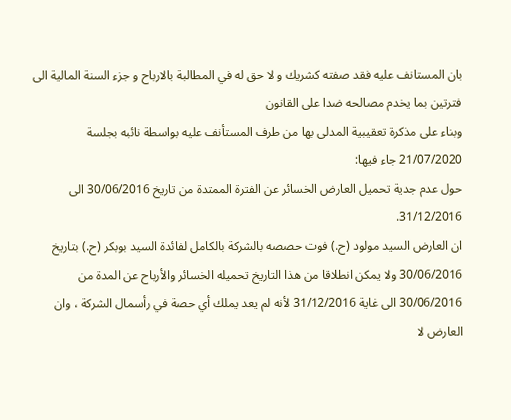بان المستانف عليه فقد صفته كشريك و لا حق له في المطالبة بالارباح و جزء السنة المالية الى فترتين بما يخدم مصالحه ضدا على القانون
وبناء على مذكرة تعقيبية المدلى بها من طرف المستأنف عليه بواسطة نائبه بجلسة 21/07/2020 جاء فيها:
حول عدم جدية تحميل العارض الخسائر عن الفترة الممتدة من تاريخ 30/06/2016 الى 31/12/2016.
ان العارض السيد مولود (ح.) فوت حصصه بالشركة بالكامل لفائدة السيد بوبكر (ح.) بتاريخ 30/06/2016 ولا يمكن انطلاقا من هذا التاريخ تحميله الخسائر والأرباح عن المدة من 30/06/2016 الى غاية 31/12/2016 لأنه لم يعد يملك أي حصة في رأسمال الشركة ، وان العارض لا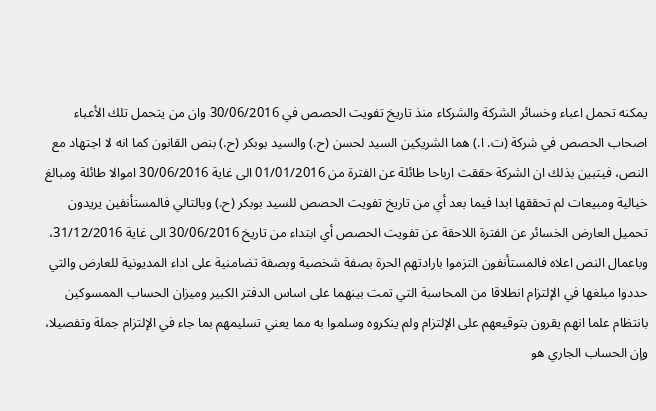يمكنه تحمل اعباء وخسائر الشركة والشركاء منذ تاريخ تفويت الحصص في 30/06/2016 وان من يتحمل تلك الأعباء اصحاب الحصص في شركة (ت. ا.) هما الشريكين السيد لحسن (ح.) والسيد بوبكر (ح.) بنص القانون كما انه لا اجتهاد مع النص، فيتبين بذلك ان الشركة حققت ارباحا طائلة عن الفترة من 01/01/2016 الى غاية 30/06/2016 اموالا طائلة ومبالغ خيالية ومبيعات لم تحققها ابدا فيما بعد أي من تاريخ تفويت الحصص للسيد بوبكر (ح.) وبالتالي فالمستأنفين يريدون تحميل العارض الخسائر عن الفترة اللاحقة عن تفويت الحصص أي ابتداء من تاريخ 30/06/2016 الى غاية 31/12/2016، وباعمال النص اعلاه فالمستأنفون التزموا بارادتهم الحرة بصفة شخصية وبصفة تضامنية على اداء المديونية للعارض والتي حددوا مبلغها في الإلتزام انطلاقا من المحاسبة التي تمت بينهما على اساس الدفتر الكبير وميزان الحساب الممسوكين بانتظام علما انهم يقرون بتوقيعهم على الإلتزام ولم ينكروه وسلموا به مما يعني تسليمهم بما جاء في الإلتزام جملة وتفصيلا، وإن الحساب الجاري هو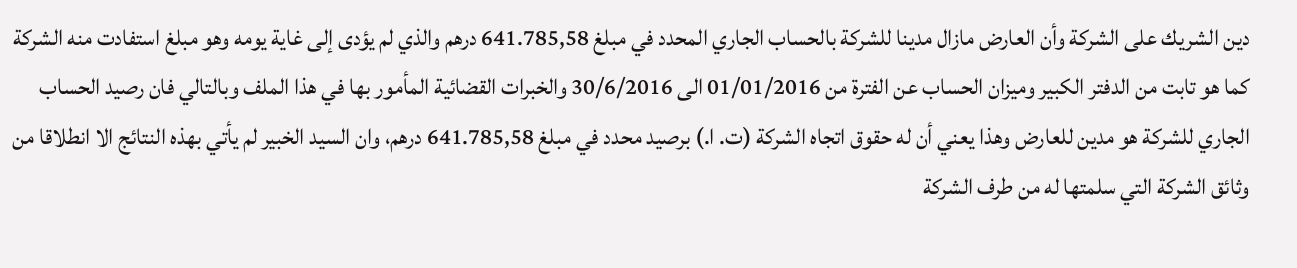دين الشريك على الشركة وأن العارض مازال مدينا للشركة بالحساب الجاري المحدد في مبلغ 641.785,58 درهم والذي لم يؤدى إلى غاية يومه وهو مبلغ استفادت منه الشركة كما هو تابت من الدفتر الكبير ومیزان الحساب عن الفترة من 01/01/2016 الى 30/6/2016 والخبرات القضائية المأمور بها في هذا الملف وبالتالي فان رصيد الحساب الجاري للشركة هو مدين للعارض وهذا يعني أن له حقوق اتجاه الشركة (ت. ا.) برصيد محدد في مبلغ 641.785,58 درهم، وان السيد الخبير لم يأتي بهذه النتائج الا انطلاقا من وثائق الشركة التي سلمتها له من طرف الشركة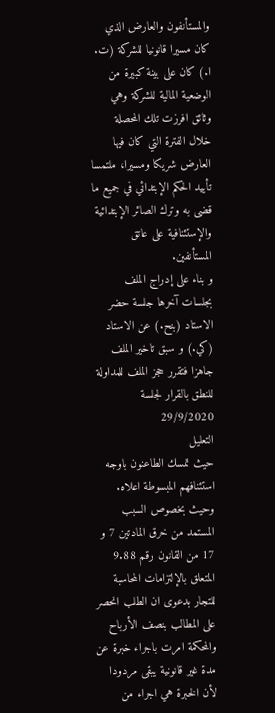والمستأنفون والعارض الذي كان مسيرا قانونيا للشركة (ت. ا.) كان على بينة كبيرة من الوضعية المالية للشركة وهي وثائق افرزت تلك المحصلة خلال الفترة التي كان فيها العارض شريكا ومسيرا، ملتمسا تأييد الحكم الإبتدائي في جميع ما قضى به وترك الصائر الإبتدائية والإستئنافية على عاتق المستأنفين.
و بناء على إدراج الملف بجلسات آخرها جلسة حضر الاستاد (بنح.) عن الاستاد (كي.) و سبق تاخير الملف جاهزا فتقرر حجز الملف للمداولة للنطق بالقرار لجلسة 29/9/2020
التعليل
حيث تمسك الطاعنون باوجه استئنافهم المبسوطة اعلاه.
وحيث بخصوص السبب المستمد من خرق المادتين 7 و 17 من القانون رقم 9.88 المتعلق بالإلتزامات المحاسبة للتجار بدعوى ان الطلب انحصر على المطالب بنصف الأرباح والمحكمة امرت باجراء خبرة عن مدة غير قانونية يبقى مردودا لأن الخبرة هي اجراء من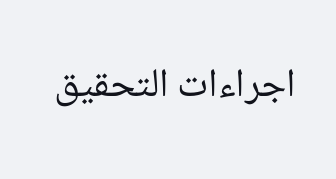اجراءات التحقيق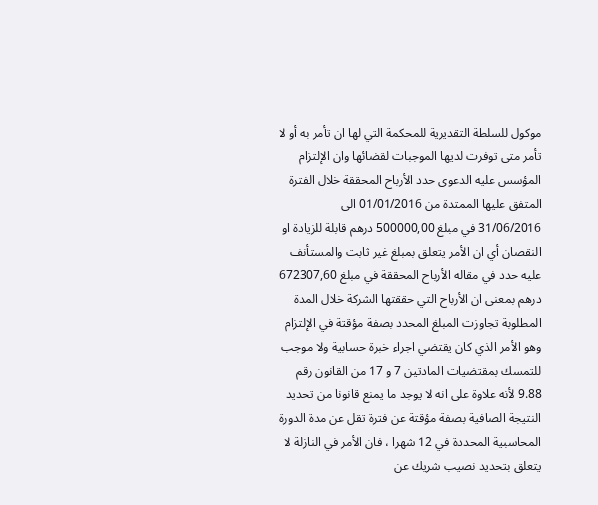موكول للسلطة التقديرية للمحكمة التي لها ان تأمر به أو لا تأمر متى توفرت لديها الموجبات لقضائها وان الإلتزام المؤسس عليه الدعوى حدد الأرباح المحققة خلال الفترة المتفق عليها الممتدة من 01/01/2016 الى 31/06/2016 في مبلغ 500000,00 درهم قابلة للزيادة او النقصان أي ان الأمر يتعلق بمبلغ غير ثابت والمستأنف عليه حدد في مقاله الأرباح المحققة في مبلغ 672307,60 درهم بمعنى ان الأرباح التي حققتها الشركة خلال المدة المطلوبة تجاوزت المبلغ المحدد بصفة مؤقتة في الإلتزام وهو الأمر الذي كان يقتضي اجراء خبرة حسابية ولا موجب للتمسك بمقتضيات المادتين 7 و 17 من القانون رقم 9.88 لأنه علاوة على انه لا يوجد ما يمنع قانونا من تحديد النتيجة الصافية بصفة مؤقتة عن فترة تقل عن مدة الدورة المحاسبية المحددة في 12 شهرا ، فان الأمر في النازلة لا يتعلق بتحديد نصيب شريك عن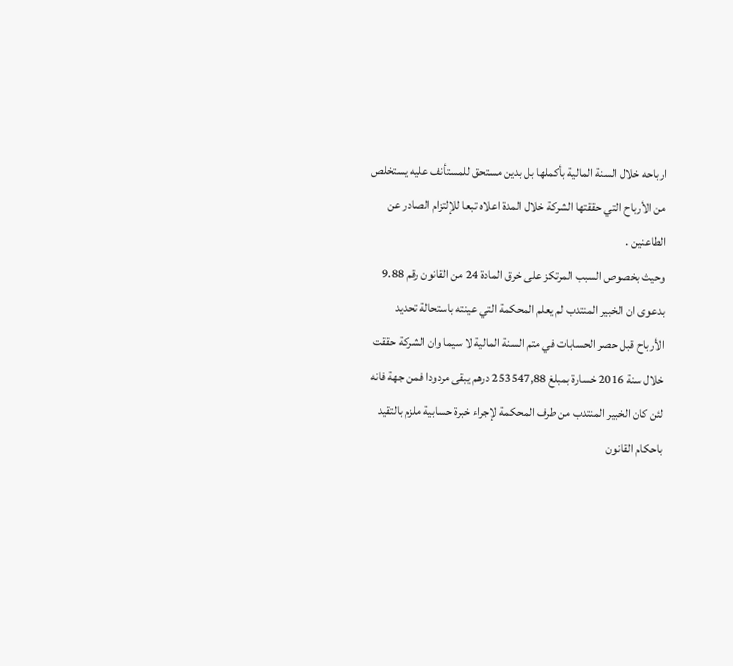ارباحه خلال السنة المالية بأكملها بل بدين مستحق للمستأنف عليه يستخلص من الأرباح التي حققتها الشركة خلال المدة اعلاه تبعا للإلتزام الصادر عن الطاعنين .
وحيث بخصوص السبب المرتكز على خرق المادة 24 من القانون رقم 9.88 بدعوى ان الخبير المنتدب لم يعلم المحكمة التي عينته باستحالة تحديد الأرباح قبل حصر الحسابات في متم السنة المالية لا سيما وان الشركة حققت خلال سنة 2016 خسارة بمبلغ 253547,88 درهم يبقى مردودا فمن جهة فانه لئن كان الخبير المنتدب من طرف المحكمة لإجراء خبرة حسابية ملزم بالتقيد باحكام القانون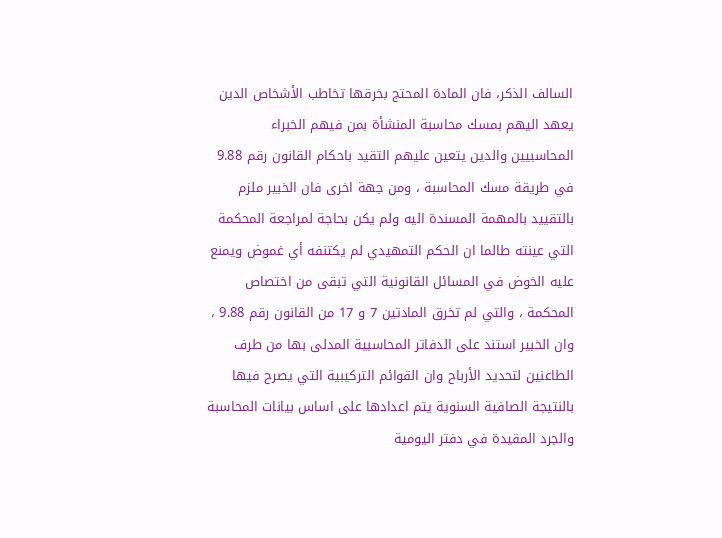السالف الذكر، فان المادة المحتج بخرقها تخاطب الأشخاص الدين يعهد اليهم بمسك محاسبة المنشأة بمن فيهم الخبراء المحاسبيين والدين يتعين عليهم التقيد باحكام القانون رقم 9.88 في طريقة مسك المحاسبة ، ومن جهة اخرى فان الخبير ملزم بالتقييد بالمهمة المسندة اليه ولم يكن بحاجة لمراجعة المحكمة التي عينته طالما ان الحكم التمهيدي لم يكتنفه أي غموض ويمنع عليه الخوض في المسائل القانونية التي تبقى من اختصاص المحكمة ، والتي لم تخرق المادتين 7 و 17 من القانون رقم 9.88 ، وان الخبير استند على الدفاتر المحاسبية المدلى بها من طرف الطاعنين لتحديد الأرباح وان القوائم التركيبية التي يصرح فيها بالنتيجة الصافية السنوية يتم اعدادها على اساس بيانات المحاسبة والجرد المقيدة في دفتر اليومية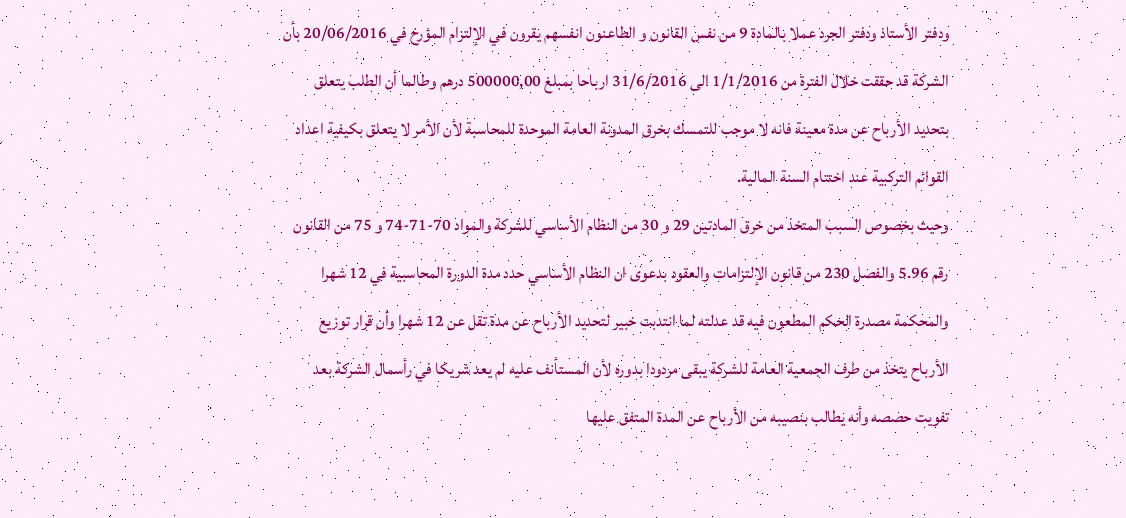ودفتر الأستاذ ودفتر الجرد عملا بالمادة 9 من نفس القانون و الطاعنون انفسهم يقرون في الإلتزام المؤرخ في 20/06/2016 بأن الشركة قد حققت خلال الفترة من 1/1/2016 الى 31/6/2016 ارباحا بمبلغ 500000,00 درهم وطالما أن الطلب يتعلق بتحديد الأرباح عن مدة معينة فانه لا موجب للتمسك بخرق المدونة العامة الموحدة للمحاسبة لأن الأمر لا يتعلق بكيفية اعداد القوائم التركبية عند اختتام السنة المالية.
وحيث بخصوص السبب المتخذ من خرق المادتين 29 و 30 من النظام الأساسي للشركة والمواد 70-71-74 و 75 من القانون رقم 5.96 والفصل 230 من قانون الإلتزامات والعقود بدعوى ان النظام الأساسي حدد مدة الدورة المحاسبية في 12 شهرا والمحكمة مصدرة الحكم المطعون فيه قد عدلته لما انتدبت خبير لتحديد الأرباح عن مدة تقل عن 12 شهرا وأن قرار توزيع الأرباح يتخذ من طرف الجمعية العامة للشركة يبقى مردودا بدوره لأن المستأنف عليه لم يعد شريكا في رأسمال الشركة بعد تفويت حصصه وأنه يطالب بنصيبه من الأرباح عن المدة المتفق عليها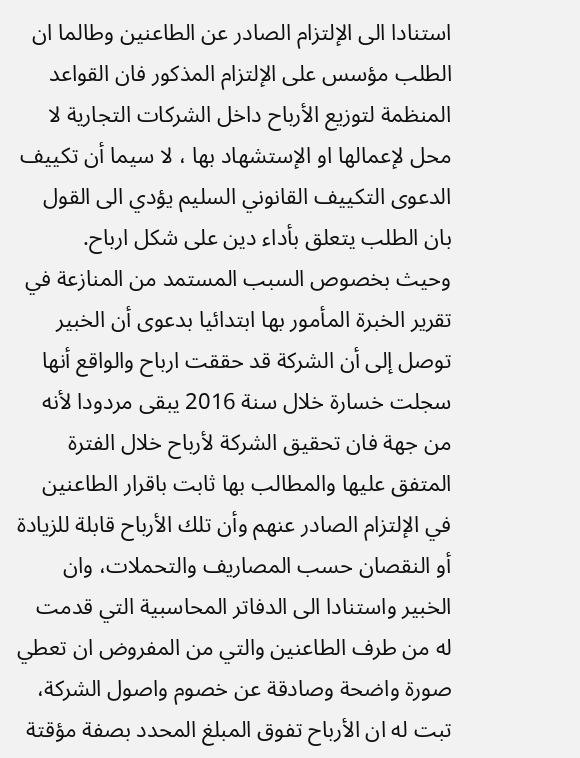استنادا الى الإلتزام الصادر عن الطاعنين وطالما ان الطلب مؤسس على الإلتزام المذكور فان القواعد المنظمة لتوزيع الأرباح داخل الشركات التجارية لا محل لإعمالها او الإستشهاد بها ، لا سيما أن تكييف الدعوى التكييف القانوني السليم يؤدي الى القول بان الطلب يتعلق بأداء دين على شكل ارباح.
وحيث بخصوص السبب المستمد من المنازعة في تقرير الخبرة المأمور بها ابتدائيا بدعوى أن الخبير توصل إلى أن الشركة قد حققت ارباح والواقع أنها سجلت خسارة خلال سنة 2016 يبقى مردودا لأنه من جهة فان تحقيق الشركة لأرباح خلال الفترة المتفق عليها والمطالب بها ثابت باقرار الطاعنين في الإلتزام الصادر عنهم وأن تلك الأرباح قابلة للزيادة أو النقصان حسب المصاريف والتحملات، وان الخبير واستنادا الى الدفاتر المحاسبية التي قدمت له من طرف الطاعنين والتي من المفروض ان تعطي صورة واضحة وصادقة عن خصوم واصول الشركة، تبت له ان الأرباح تفوق المبلغ المحدد بصفة مؤقتة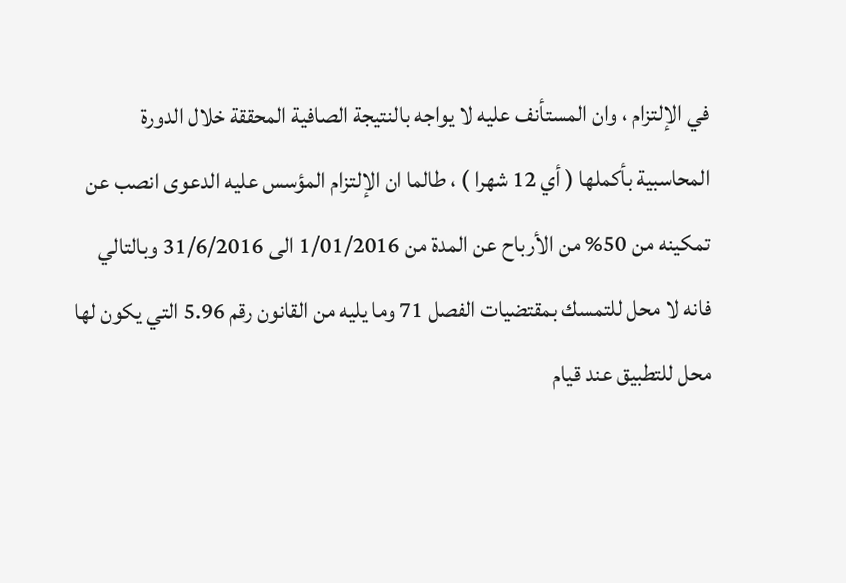في الإلتزام ، وان المستأنف عليه لا يواجه بالنتيجة الصافية المحققة خلال الدورة المحاسبية بأكملها ( أي 12 شهرا ) ، طالما ان الإلتزام المؤسس عليه الدعوى انصب عن تمكينه من 50% من الأرباح عن المدة من 1/01/2016 الى 31/6/2016 وبالتالي فانه لا محل للتمسك بمقتضيات الفصل 71 وما يليه من القانون رقم 5.96 التي يكون لها محل للتطبيق عند قيام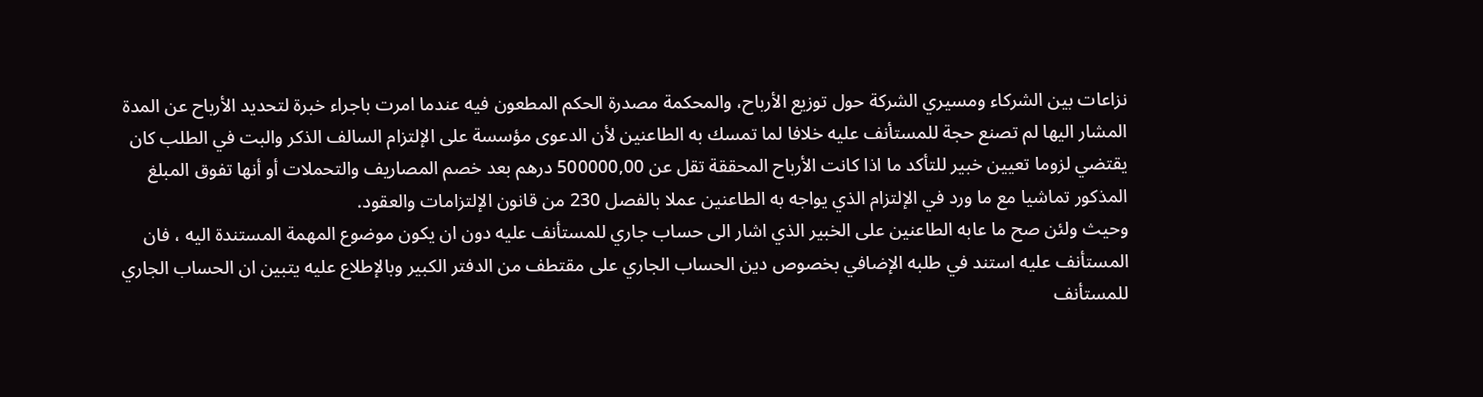نزاعات بين الشركاء ومسيري الشركة حول توزيع الأرباح، والمحكمة مصدرة الحكم المطعون فيه عندما امرت باجراء خبرة لتحديد الأرباح عن المدة المشار اليها لم تصنع حجة للمستأنف عليه خلافا لما تمسك به الطاعنين لأن الدعوى مؤسسة على الإلتزام السالف الذكر والبت في الطلب كان يقتضي لزوما تعيين خبير للتأكد ما اذا كانت الأرباح المحققة تقل عن 500000,00 درهم بعد خصم المصاريف والتحملات أو أنها تفوق المبلغ المذكور تماشيا مع ما ورد في الإلتزام الذي يواجه به الطاعنين عملا بالفصل 230 من قانون الإلتزامات والعقود.
وحيث ولئن صح ما عابه الطاعنين على الخبير الذي اشار الى حساب جاري للمستأنف عليه دون ان يكون موضوع المهمة المستندة اليه ، فان المستأنف عليه استند في طلبه الإضافي بخصوص دين الحساب الجاري على مقتطف من الدفتر الكبير وبالإطلاع عليه يتبين ان الحساب الجاري للمستأنف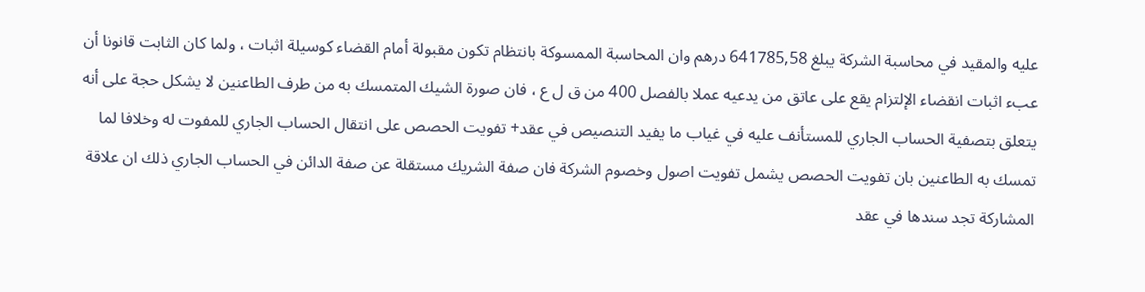عليه والمقيد في محاسبة الشركة يبلغ 641785,58 درهم وان المحاسبة الممسوكة بانتظام تكون مقبولة أمام القضاء كوسيلة اثبات ، ولما كان الثابت قانونا أن عبء اثبات انقضاء الإلتزام يقع على عاتق من يدعيه عملا بالفصل 400 من ق ل ع ، فان صورة الشيك المتمسك به من طرف الطاعنين لا يشكل حجة على أنه يتعلق بتصفية الحساب الجاري للمستأنف عليه في غياب ما يفيد التنصيص في عقد+ تفويت الحصص على انتقال الحساب الجاري للمفوت له وخلافا لما تمسك به الطاعنين بان تفويت الحصص يشمل تفويت اصول وخصوم الشركة فان صفة الشريك مستقلة عن صفة الدائن في الحساب الجاري ذلك ان علاقة المشاركة تجد سندها في عقد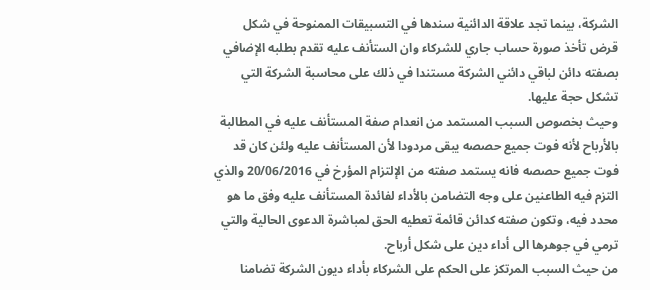الشركة، بينما تجد علاقة الدائنية سندها في التسبيقات الممنوحة في شكل قرض تأخذ صورة حساب جاري للشركاء وان الستأنف عليه تقدم بطلبه الإضافي بصفته دائن لباقي دائني الشركة مستندا في ذلك على محاسبة الشركة التي تشكل حجة عليها.
وحيث بخصوص السبب المستمد من انعدام صفة المستأنف عليه في المطالبة بالأرباح لأنه فوت جميع حصصه يبقى مردودا لأن المستأنف عليه ولئن كان قد فوت جميع حصصه فانه يستمد صفته من الإلتزام المؤرخ في 20/06/2016 والذي التزم فيه الطاعنين على وجه التضامن بالأداء لفائدة المستأنف عليه وفق ما هو محدد فيه، وتكون صفته كدائن قائمة تعطيه الحق لمباشرة الدعوى الحالية والتي ترمي في جوهرها الى أداء دين على شكل أرباح.
من حيث السبب المرتكز على الحكم على الشركاء بأداء ديون الشركة تضامنا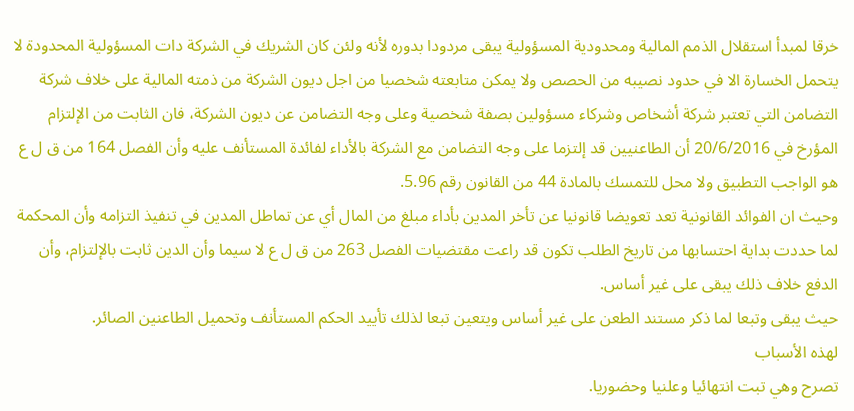خرقا لمبدأ استقلال الذمم المالية ومحدودية المسؤولية يبقى مردودا بدوره لأنه ولئن كان الشريك في الشركة دات المسؤولية المحدودة لا يتحمل الخسارة الا في حدود نصيبه من الحصص ولا يمكن متابعته شخصيا من اجل ديون الشركة من ذمته المالية على خلاف شركة التضامن التي تعتبر شركة أشخاص وشركاء مسؤولين بصفة شخصية وعلى وجه التضامن عن ديون الشركة، فان الثابت من الإلتزام المؤرخ في 20/6/2016 أن الطاعنيين قد إلتزما على وجه التضامن مع الشركة بالأداء لفائدة المستأنف عليه وأن الفصل 164 من ق ل ع هو الواجب التطبيق ولا محل للتمسك بالمادة 44 من القانون رقم 5.96.
وحيث ان الفوائد القانونية تعد تعويضا قانونيا عن تأخر المدين بأداء مبلغ من المال أي عن تماطل المدين في تنفيذ التزامه وأن المحكمة لما حددت بداية احتسابها من تاريخ الطلب تكون قد راعت مقتضيات الفصل 263 من ق ل ع لا سيما وأن الدين ثابت بالإلتزام، وأن الدفع خلاف ذلك يبقى على غير أساس.
حيث يبقى وتبعا لما ذكر مستند الطعن على غير أساس ويتعين تبعا لذلك تأييد الحكم المستأنف وتحميل الطاعنين الصائر.
لهذه الأسباب
تصرح وهي تبت انتهائيا وعلنيا وحضوريا.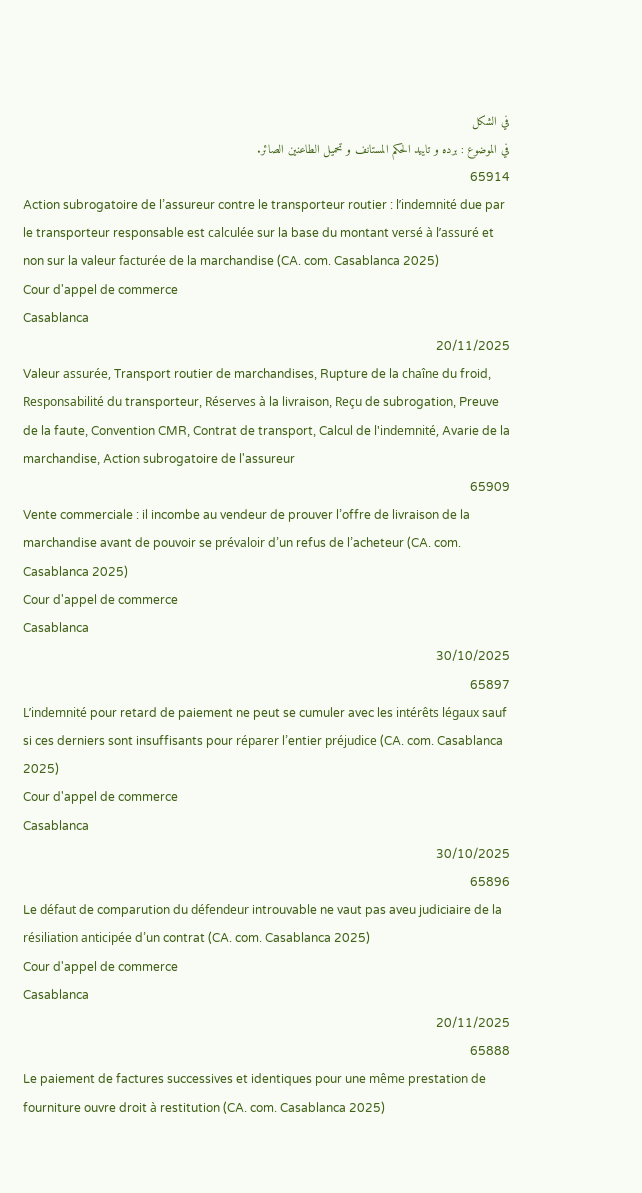في الشكل
في الموضوع : برده و تاييد الحكم المستانف و تحميل الطاعنين الصائر.
65914
Action subrogatoire de l’assureur contre le transporteur routier : l’indemnité due par le transporteur responsable est calculée sur la base du montant versé à l’assuré et non sur la valeur facturée de la marchandise (CA. com. Casablanca 2025)
Cour d'appel de commerce
Casablanca
20/11/2025
Valeur assurée, Transport routier de marchandises, Rupture de la chaîne du froid, Responsabilité du transporteur, Réserves à la livraison, Reçu de subrogation, Preuve de la faute, Convention CMR, Contrat de transport, Calcul de l'indemnité, Avarie de la marchandise, Action subrogatoire de l'assureur
65909
Vente commerciale : il incombe au vendeur de prouver l’offre de livraison de la marchandise avant de pouvoir se prévaloir d’un refus de l’acheteur (CA. com. Casablanca 2025)
Cour d'appel de commerce
Casablanca
30/10/2025
65897
L’indemnité pour retard de paiement ne peut se cumuler avec les intérêts légaux sauf si ces derniers sont insuffisants pour réparer l’entier préjudice (CA. com. Casablanca 2025)
Cour d'appel de commerce
Casablanca
30/10/2025
65896
Le défaut de comparution du défendeur introuvable ne vaut pas aveu judiciaire de la résiliation anticipée d’un contrat (CA. com. Casablanca 2025)
Cour d'appel de commerce
Casablanca
20/11/2025
65888
Le paiement de factures successives et identiques pour une même prestation de fourniture ouvre droit à restitution (CA. com. Casablanca 2025)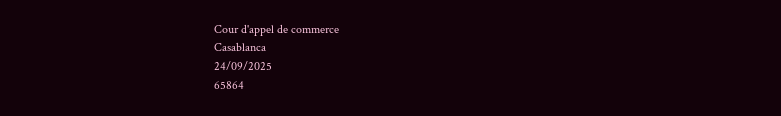Cour d'appel de commerce
Casablanca
24/09/2025
65864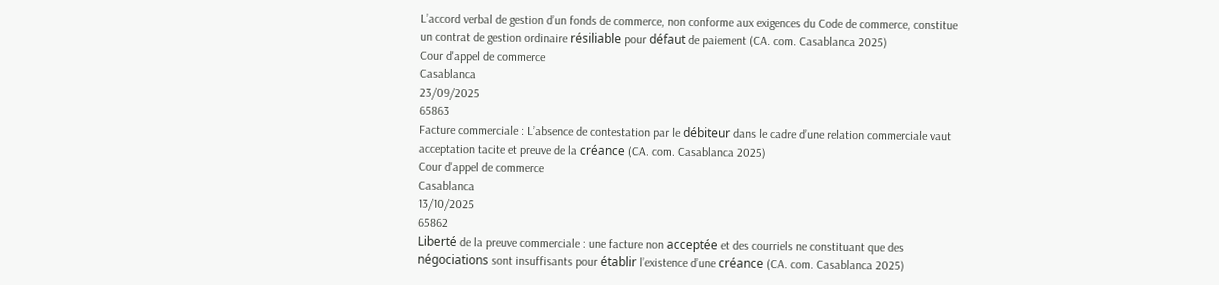L’accord verbal de gestion d’un fonds de commerce, non conforme aux exigences du Code de commerce, constitue un contrat de gestion ordinaire résiliable pour défaut de paiement (CA. com. Casablanca 2025)
Cour d'appel de commerce
Casablanca
23/09/2025
65863
Facture commerciale : L’absence de contestation par le débiteur dans le cadre d’une relation commerciale vaut acceptation tacite et preuve de la créance (CA. com. Casablanca 2025)
Cour d'appel de commerce
Casablanca
13/10/2025
65862
Liberté de la preuve commerciale : une facture non acceptée et des courriels ne constituant que des négociations sont insuffisants pour établir l’existence d’une créance (CA. com. Casablanca 2025)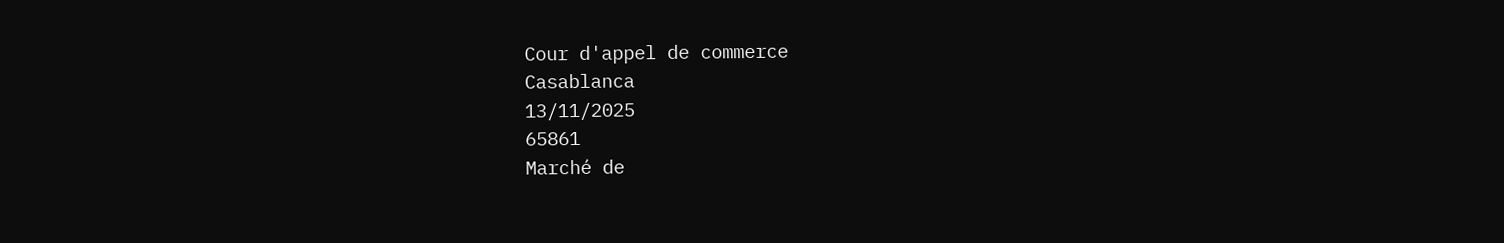Cour d'appel de commerce
Casablanca
13/11/2025
65861
Marché de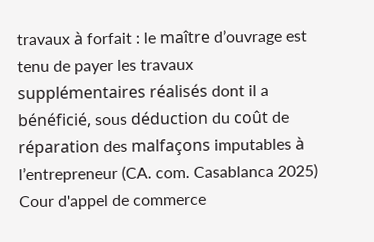travaux à forfait : le maître d’ouvrage est tenu de payer les travaux supplémentaires réalisés dont il a bénéficié, sous déduction du coût de réparation des malfaçons imputables à l’entrepreneur (CA. com. Casablanca 2025)
Cour d'appel de commerce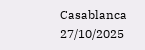Casablanca
27/10/2025